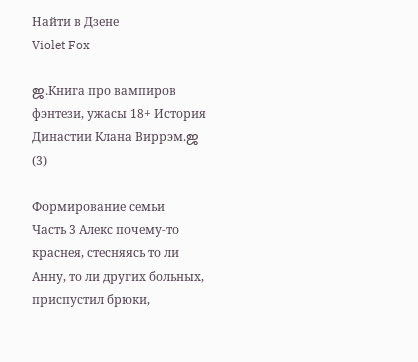Найти в Дзене
Violet Fox

ஜ.Книга про вампиров фэнтези, ужасы 18+ История Династии Клана Виррэм.ஜ (3)

Формирование семьи
Часть 3 Алекс почему-то краснея, стесняясь то ли Анну, то ли других больных, приспустил брюки,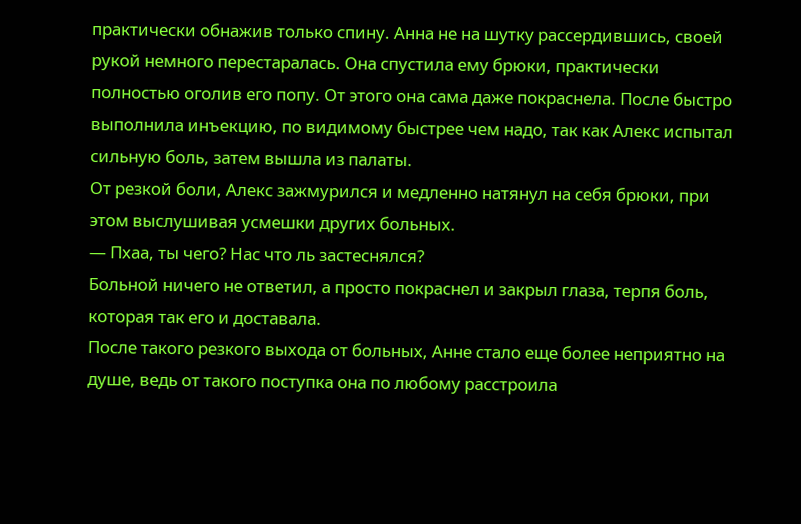практически обнажив только спину. Анна не на шутку рассердившись, своей рукой немного перестаралась. Она спустила ему брюки, практически полностью оголив его попу. От этого она сама даже покраснела. После быстро выполнила инъекцию, по видимому быстрее чем надо, так как Алекс испытал сильную боль, затем вышла из палаты.
От резкой боли, Алекс зажмурился и медленно натянул на себя брюки, при этом выслушивая усмешки других больных.
— Пхаа, ты чего? Нас что ль застеснялся?
Больной ничего не ответил, а просто покраснел и закрыл глаза, терпя боль, которая так его и доставала.
После такого резкого выхода от больных, Анне стало еще более неприятно на душе, ведь от такого поступка она по любому расстроила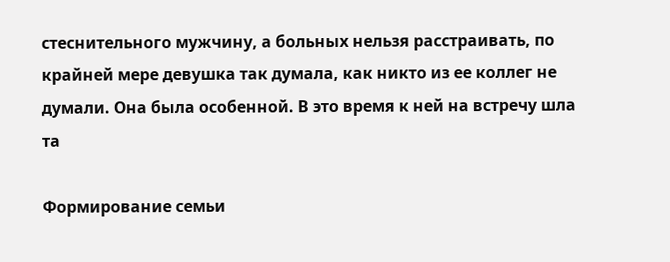стеснительного мужчину, а больных нельзя расстраивать, по крайней мере девушка так думала, как никто из ее коллег не думали. Она была особенной. В это время к ней на встречу шла та

Формирование семьи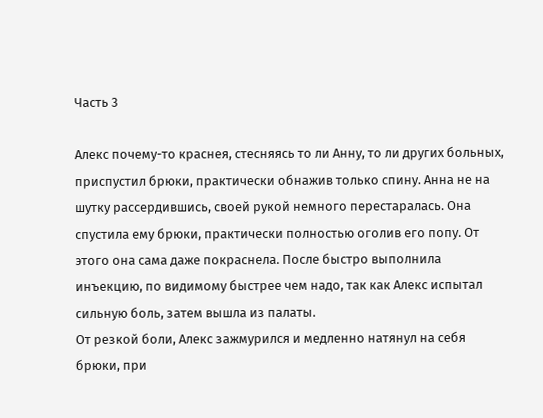Часть 3

Алекс почему-то краснея, стесняясь то ли Анну, то ли других больных, приспустил брюки, практически обнажив только спину. Анна не на шутку рассердившись, своей рукой немного перестаралась. Она спустила ему брюки, практически полностью оголив его попу. От этого она сама даже покраснела. После быстро выполнила инъекцию, по видимому быстрее чем надо, так как Алекс испытал сильную боль, затем вышла из палаты.
От резкой боли, Алекс зажмурился и медленно натянул на себя брюки, при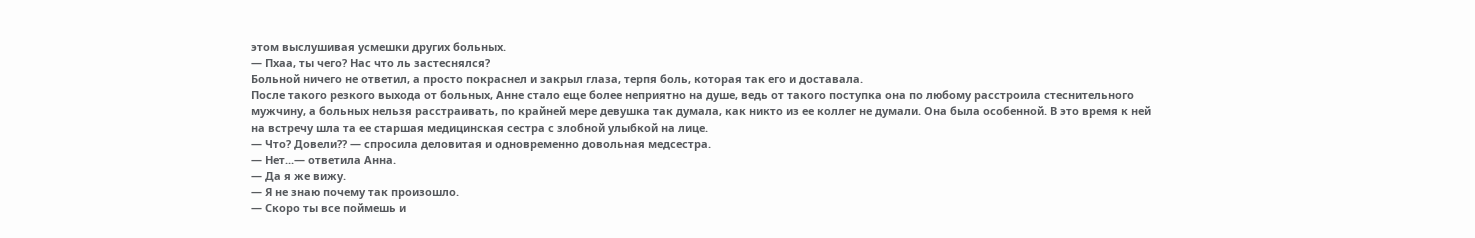этом выслушивая усмешки других больных.
— Пхаа, ты чего? Нас что ль застеснялся?
Больной ничего не ответил, а просто покраснел и закрыл глаза, терпя боль, которая так его и доставала.
После такого резкого выхода от больных, Анне стало еще более неприятно на душе, ведь от такого поступка она по любому расстроила стеснительного мужчину, а больных нельзя расстраивать, по крайней мере девушка так думала, как никто из ее коллег не думали. Она была особенной. В это время к ней на встречу шла та ее старшая медицинская сестра с злобной улыбкой на лице.
— Что? Довели?? — спросила деловитая и одновременно довольная медсестра.
— Нет...— ответила Анна.
— Да я же вижу.
— Я не знаю почему так произошло.
— Скоро ты все поймешь и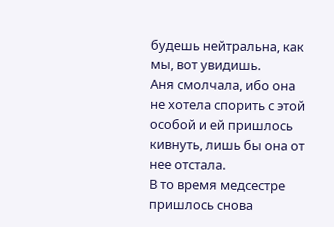будешь нейтральна, как мы, вот увидишь.
Аня смолчала, ибо она не хотела спорить с этой особой и ей пришлось кивнуть, лишь бы она от нее отстала.
В то время медсестре пришлось снова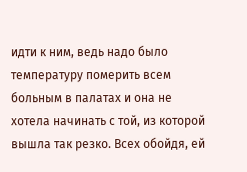идти к ним, ведь надо было температуру померить всем больным в палатах и она не хотела начинать с той, из которой вышла так резко. Всех обойдя, ей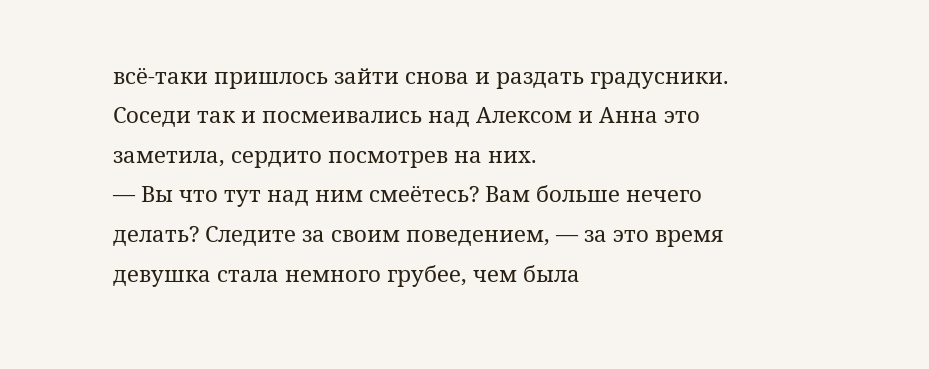всё-таки пришлось зайти снова и раздать градусники.
Соседи так и посмеивались над Алексом и Анна это заметила, сердито посмотрев на них.
— Вы что тут над ним смеётесь? Вам больше нечего делать? Следите за своим поведением, — за это время девушка стала немного грубее, чем была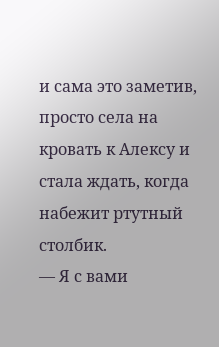и сама это заметив, просто села на кровать к Алексу и стала ждать, когда набежит ртутный столбик.
— Я с вами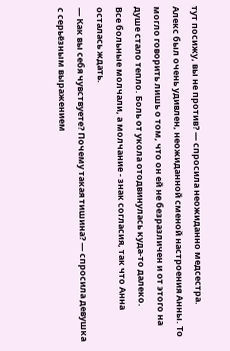тут посижу, вы не против? — спросила неожиданно медсестра.
Алекс был очень удивлен, неожиданной сменой настроения Анны. То могло говорить лишь о том, что он ей не безразличен и от этого на душе стало тепло. Боль от укола отодвинулась куда-то далеко.
Все больные молчали, а молчание - знак согласия, так что Анна осталась ждать.
— Как вы себя чувствуете? Почему такая тишина? — спросила девушка с серьёзным выражением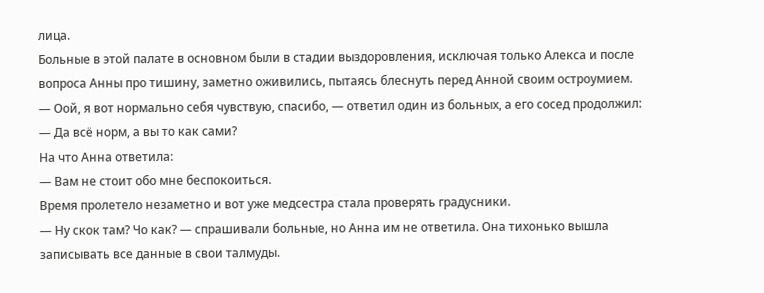лица.
Больные в этой палате в основном были в стадии выздоровления, исключая только Алекса и после вопроса Анны про тишину, заметно оживились, пытаясь блеснуть перед Анной своим остроумием.
— Оой, я вот нормально себя чувствую, спасибо, — ответил один из больных, а его сосед продолжил:
— Да всё норм, а вы то как сами?
На что Анна ответила:
— Вам не стоит обо мне беспокоиться.
Время пролетело незаметно и вот уже медсестра стала проверять градусники.
— Ну скок там? Чо как? — спрашивали больные, но Анна им не ответила. Она тихонько вышла записывать все данные в свои талмуды.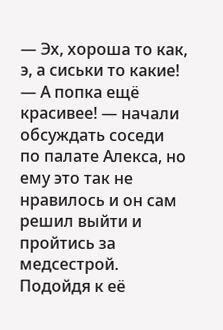— Эх, хороша то как, э, а сиськи то какие!
— А попка ещё красивее! — начали обсуждать соседи по палате Алекса, но ему это так не нравилось и он сам решил выйти и пройтись за медсестрой. Подойдя к её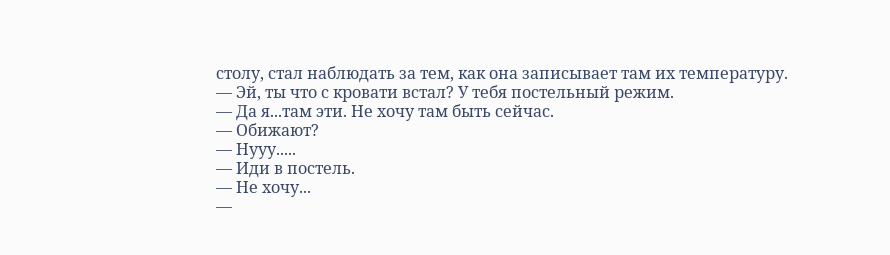столу, стал наблюдать за тем, как она записывает там их температуру.
— Эй, ты что с кровати встал? У тебя постельный режим.
— Да я...там эти. Не хочу там быть сейчас.
— Обижают?
— Нууу.....
— Иди в постель.
— Не хочу...
—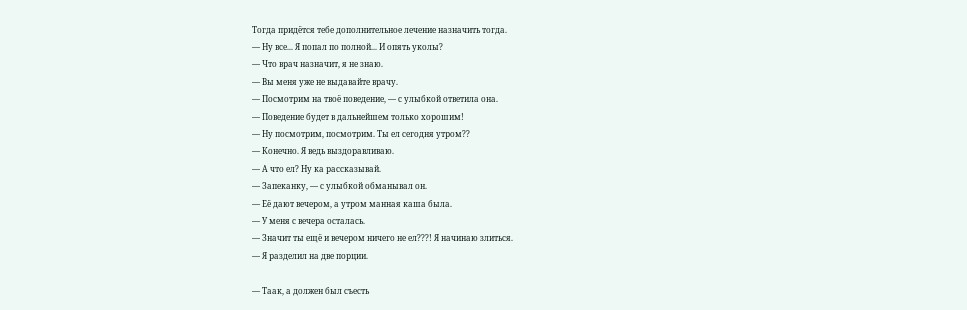Тогда придётся тебе дополнительное лечение назначить тогда.
— Ну все... Я попал по полной... И опять уколы?
— Что врач назначит, я не знаю.
— Вы меня уже не выдавайте врачу.
— Посмотрим на твоё поведение, — с улыбкой ответила она.
— Поведение будет в дальнейшем только хорошим!
— Ну посмотрим, посмотрим. Ты ел сегодня утром??
— Конечно. Я ведь выздоравливаю.
— А что ел? Ну ка рассказывай.
— Запеканку, — с улыбкой обманывал он.
— Её дают вечером, а утром манная каша была.
— У меня с вечера осталась.
— Значит ты ещё и вечером ничего не ел???! Я начинаю злиться.
— Я разделил на две порции.

— Таак, а должен был съесть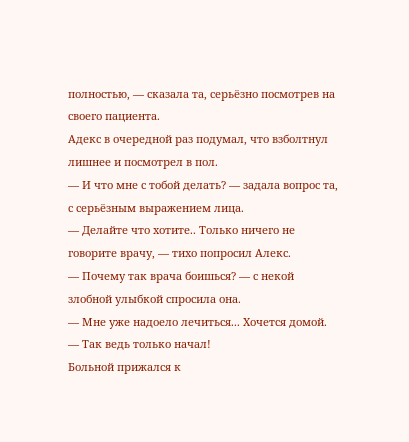полностью, — сказала та, серьёзно посмотрев на своего пациента.
Адекс в очередной раз подумал, что взболтнул лишнее и посмотрел в пол.
— И что мне с тобой делать? — задала вопрос та, с серьёзным выражением лица.
— Делайте что хотите.. Только ничего не говорите врачу, — тихо попросил Алекс.
— Почему так врача боишься? — с некой злобной улыбкой спросила она.
— Мне уже надоело лечиться... Хочется домой.
— Так ведь только начал!
Больной прижался к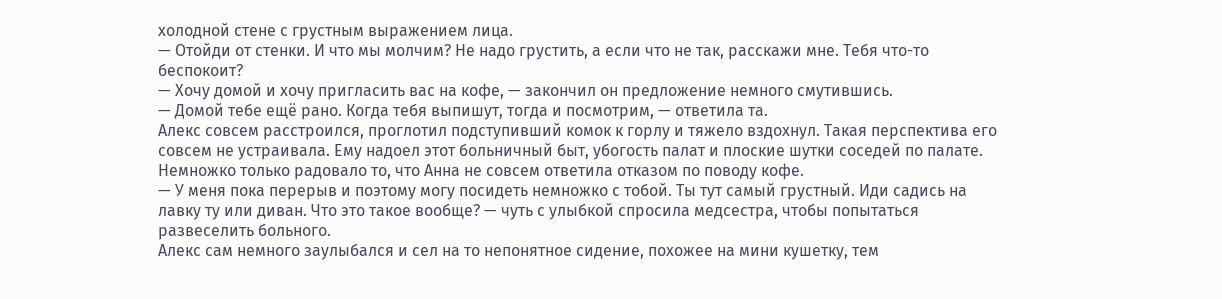холодной стене с грустным выражением лица.
— Отойди от стенки. И что мы молчим? Не надо грустить, а если что не так, расскажи мне. Тебя что-то беспокоит?
— Хочу домой и хочу пригласить вас на кофе, — закончил он предложение немного смутившись.
— Домой тебе ещё рано. Когда тебя выпишут, тогда и посмотрим, — ответила та.
Алекс совсем расстроился, проглотил подступивший комок к горлу и тяжело вздохнул. Такая перспектива его совсем не устраивала. Ему надоел этот больничный быт, убогость палат и плоские шутки соседей по палате. Немножко только радовало то, что Анна не совсем ответила отказом по поводу кофе.
— У меня пока перерыв и поэтому могу посидеть немножко с тобой. Ты тут самый грустный. Иди садись на лавку ту или диван. Что это такое вообще? — чуть с улыбкой спросила медсестра, чтобы попытаться развеселить больного.
Алекс сам немного заулыбался и сел на то непонятное сидение, похожее на мини кушетку, тем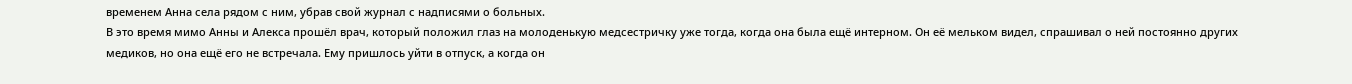временем Анна села рядом с ним, убрав свой журнал с надписями о больных.
В это время мимо Анны и Алекса прошёл врач, который положил глаз на молоденькую медсестричку уже тогда, когда она была ещё интерном. Он её мельком видел, спрашивал о ней постоянно других медиков, но она ещё его не встречала. Ему пришлось уйти в отпуск, а когда он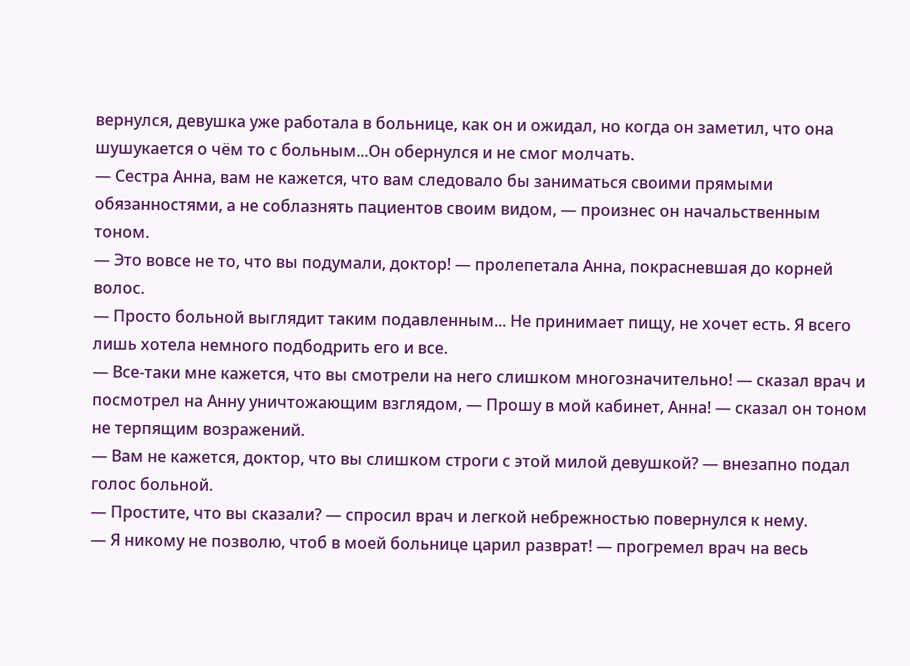вернулся, девушка уже работала в больнице, как он и ожидал, но когда он заметил, что она шушукается о чём то с больным...Он обернулся и не смог молчать.
— Сестра Анна, вам не кажется, что вам следовало бы заниматься своими прямыми обязанностями, а не соблазнять пациентов своим видом, — произнес он начальственным тоном.
— Это вовсе не то, что вы подумали, доктор! — пролепетала Анна, покрасневшая до корней волос.
— Просто больной выглядит таким подавленным... Не принимает пищу, не хочет есть. Я всего лишь хотела немного подбодрить его и все.
— Все-таки мне кажется, что вы смотрели на него слишком многозначительно! — сказал врач и посмотрел на Анну уничтожающим взглядом, — Прошу в мой кабинет, Анна! — сказал он тоном не терпящим возражений.
— Вам не кажется, доктор, что вы слишком строги с этой милой девушкой? — внезапно подал голос больной.
— Простите, что вы сказали? — спросил врач и легкой небрежностью повернулся к нему.
— Я никому не позволю, чтоб в моей больнице царил разврат! — прогремел врач на весь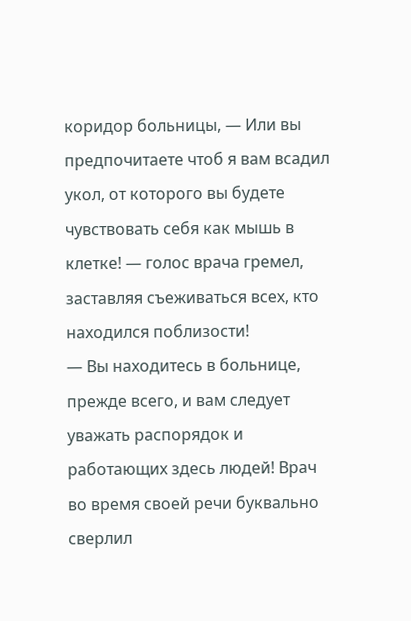коридор больницы, — Или вы предпочитаете чтоб я вам всадил укол, от которого вы будете чувствовать себя как мышь в клетке! — голос врача гремел, заставляя съеживаться всех, кто находился поблизости!
— Вы находитесь в больнице, прежде всего, и вам следует уважать распорядок и работающих здесь людей! Врач во время своей речи буквально сверлил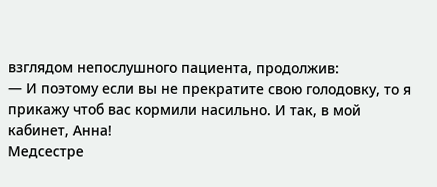взглядом непослушного пациента, продолжив:
— И поэтому если вы не прекратите свою голодовку, то я прикажу чтоб вас кормили насильно. И так, в мой кабинет, Анна!
Медсестре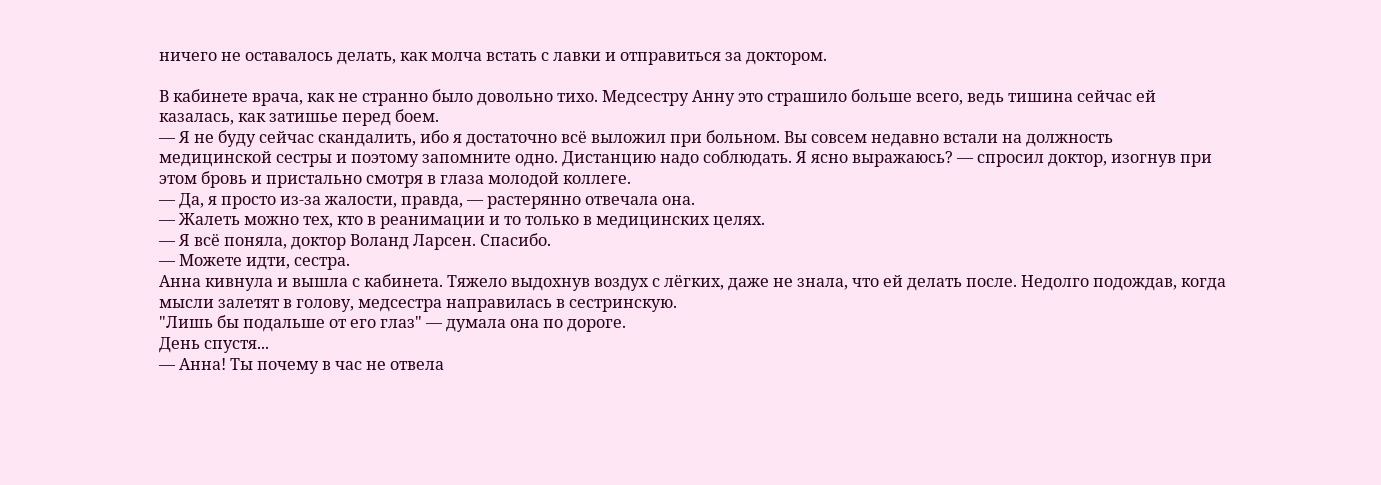ничего не оставалось делать, как молча встать с лавки и отправиться за доктором.

В кабинете врача, как не странно было довольно тихо. Медсестру Анну это страшило больше всего, ведь тишина сейчас ей казалась, как затишье перед боем.
— Я не буду сейчас скандалить, ибо я достаточно всё выложил при больном. Вы совсем недавно встали на должность медицинской сестры и поэтому запомните одно. Дистанцию надо соблюдать. Я ясно выражаюсь? — спросил доктор, изогнув при этом бровь и пристально смотря в глаза молодой коллеге.
— Да, я просто из-за жалости, правда, — растерянно отвечала она.
— Жалеть можно тех, кто в реанимации и то только в медицинских целях.
— Я всё поняла, доктор Воланд Ларсен. Спасибо.
— Можете идти, сестра.
Анна кивнула и вышла с кабинета. Тяжело выдохнув воздух с лёгких, даже не знала, что ей делать после. Недолго подождав, когда мысли залетят в голову, медсестра направилась в сестринскую.
"Лишь бы подальше от его глаз" — думала она по дороге.
День спустя...
— Анна! Ты почему в час не отвела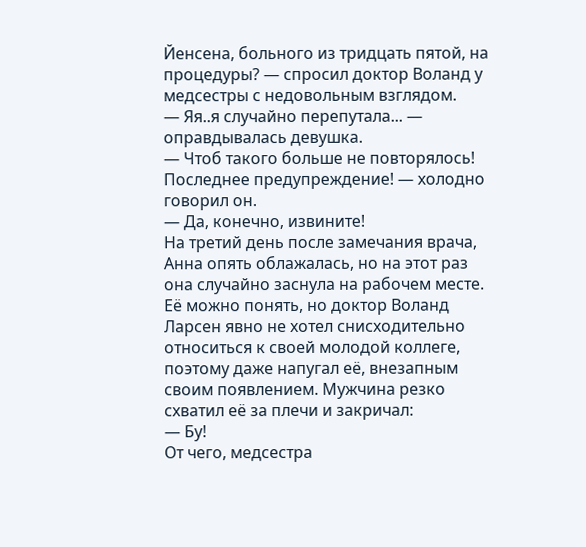Йенсена, больного из тридцать пятой, на процедуры? — спросил доктор Воланд у медсестры с недовольным взглядом.
— Яя..я случайно перепутала... — оправдывалась девушка.
— Чтоб такого больше не повторялось! Последнее предупреждение! — холодно говорил он.
— Да, конечно, извините!
На третий день после замечания врача, Анна опять облажалась, но на этот раз она случайно заснула на рабочем месте. Её можно понять, но доктор Воланд Ларсен явно не хотел снисходительно относиться к своей молодой коллеге, поэтому даже напугал её, внезапным своим появлением. Мужчина резко схватил её за плечи и закричал:
— Бу!
От чего, медсестра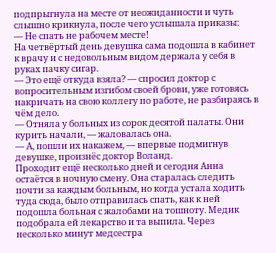подпрыгнула на месте от неожиданности и чуть слышно крикнула, после чего услышала приказы:
— Не спать не рабочем месте!
На четвёртый день девушка сама подошла в кабинет к врачу и с недовольным видом держала у себя в руках пачку сигар.
— Это ещё откуда взяла? — спросил доктор с вопросительным изгибом своей брови, уже готовясь накричать на свою коллегу по работе, не разбираясь в чём дело.
— Отняла у больных из сорок десятой палаты. Они курить начали, — жаловалась она.
— А, пошли их накажем, — впервые подмигнув девушке, произнёс доктор Воланд.
Проходит ещё несколько дней и сегодня Анна остаётся в ночную смену. Она старалась следить почти за каждым больным, но когда устала ходить туда сюда, было отправилась спать, как к ней подошла больная с жалобами на тошноту. Медик подобрала ей лекарство и та выпила. Через несколько минут медсестра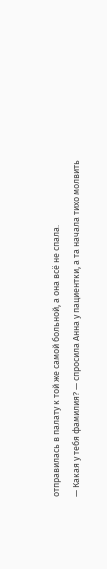отправилась в палату к той же самой больной, а она всё не спала.
— Какая у тебя фамилия? — спросила Анна у пациентки, а та начала тихо молвить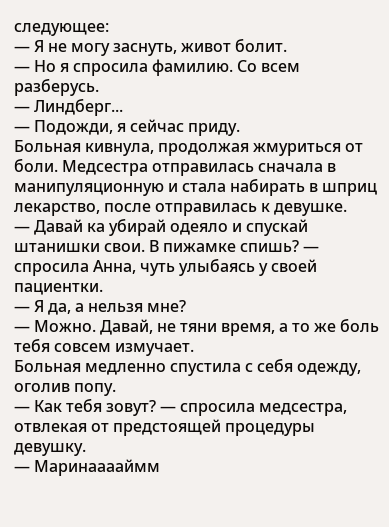следующее:
— Я не могу заснуть, живот болит.
— Но я спросила фамилию. Со всем разберусь.
— Линдберг...
— Подожди, я сейчас приду.
Больная кивнула, продолжая жмуриться от боли. Медсестра отправилась сначала в манипуляционную и стала набирать в шприц лекарство, после отправилась к девушке.
— Давай ка убирай одеяло и спускай штанишки свои. В пижамке спишь? — спросила Анна, чуть улыбаясь у своей пациентки.
— Я да, а нельзя мне?
— Можно. Давай, не тяни время, а то же боль тебя совсем измучает.
Больная медленно спустила с себя одежду, оголив попу.
— Как тебя зовут? — спросила медсестра, отвлекая от предстоящей процедуры девушку.
— Маринааааймм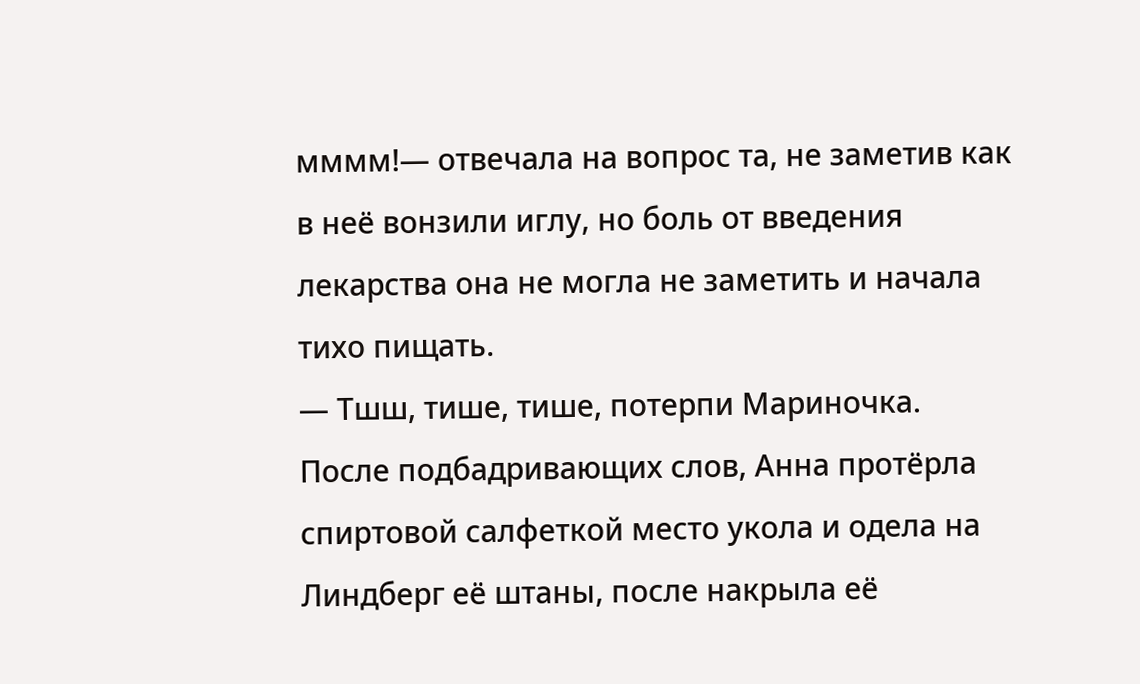мммм!— отвечала на вопрос та, не заметив как в неё вонзили иглу, но боль от введения лекарства она не могла не заметить и начала тихо пищать.
— Тшш, тише, тише, потерпи Мариночка.
После подбадривающих слов, Анна протёрла спиртовой салфеткой место укола и одела на Линдберг её штаны, после накрыла её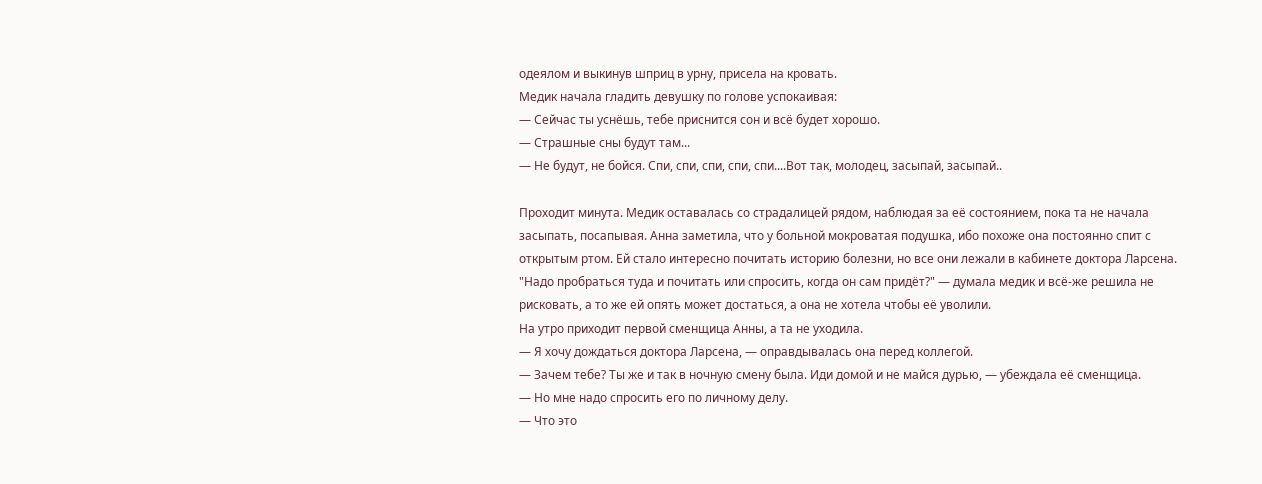одеялом и выкинув шприц в урну, присела на кровать.
Медик начала гладить девушку по голове успокаивая:
— Сейчас ты уснёшь, тебе приснится сон и всё будет хорошо.
— Страшные сны будут там...
— Не будут, не бойся. Спи, спи, спи, спи, спи....Вот так, молодец, засыпай, засыпай..

Проходит минута. Медик оставалась со страдалицей рядом, наблюдая за её состоянием, пока та не начала засыпать, посапывая. Анна заметила, что у больной мокроватая подушка, ибо похоже она постоянно спит с открытым ртом. Ей стало интересно почитать историю болезни, но все они лежали в кабинете доктора Ларсена.
"Надо пробраться туда и почитать или спросить, когда он сам придёт?" — думала медик и всё-же решила не рисковать, а то же ей опять может достаться, а она не хотела чтобы её уволили.
На утро приходит первой сменщица Анны, а та не уходила.
— Я хочу дождаться доктора Ларсена, — оправдывалась она перед коллегой.
— Зачем тебе? Ты же и так в ночную смену была. Иди домой и не майся дурью, — убеждала её сменщица.
— Но мне надо спросить его по личному делу.
— Что это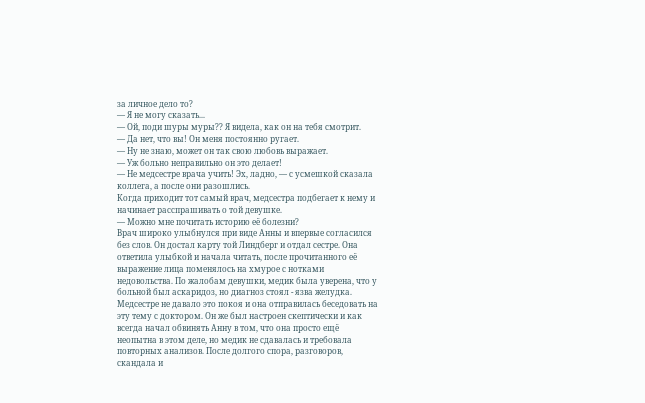за личное дело то?
— Я не могу сказать...
— Ой, поди шуры муры?? Я видела, как он на тебя смотрит.
— Да нет, что вы! Он меня постоянно ругает.
— Ну не знаю, может он так свою любовь выражает.
— Уж больно неправильно он это делает!
— Не медсестре врача учить! Эх, ладно, — с усмешкой сказала коллега, а после они разошлись.
Когда приходит тот самый врач, медсестра подбегает к нему и начинает расспрашивать о той девушке.
— Можно мне почитать историю её болезни?
Врач широко улыбнулся при виде Анны и впервые согласился без слов. Он достал карту той Линдберг и отдал сестре. Она ответила улыбкой и начала читать, после прочитанного её выражение лица поменялось на хмурое с нотками недовольства. По жалобам девушки, медик была уверена, что у больной был аскаридоз, но диагноз стоял - язва желудка. Медсестре не давало это покоя и она отправилась беседовать на эту тему с доктором. Он же был настроен скептически и как всегда начал обвинять Анну в том, что она просто ещё неопытна в этом деле, но медик не сдавалась и требовала повторных анализов. После долгого спора, разговоров, скандала и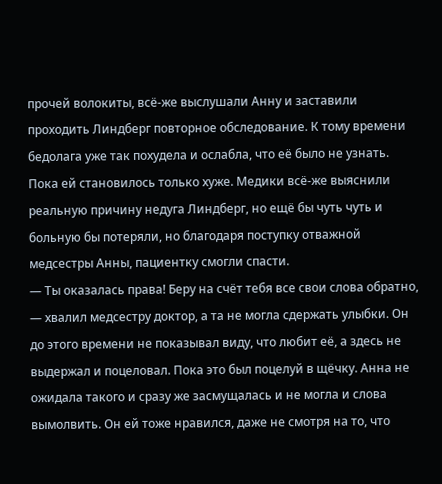прочей волокиты, всё-же выслушали Анну и заставили проходить Линдберг повторное обследование. К тому времени бедолага уже так похудела и ослабла, что её было не узнать. Пока ей становилось только хуже. Медики всё-же выяснили реальную причину недуга Линдберг, но ещё бы чуть чуть и больную бы потеряли, но благодаря поступку отважной медсестры Анны, пациентку смогли спасти.
— Ты оказалась права! Беру на счёт тебя все свои слова обратно, — хвалил медсестру доктор, а та не могла сдержать улыбки. Он до этого времени не показывал виду, что любит её, а здесь не выдержал и поцеловал. Пока это был поцелуй в щёчку. Анна не ожидала такого и сразу же засмущалась и не могла и слова вымолвить. Он ей тоже нравился, даже не смотря на то, что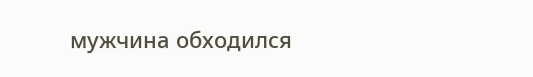мужчина обходился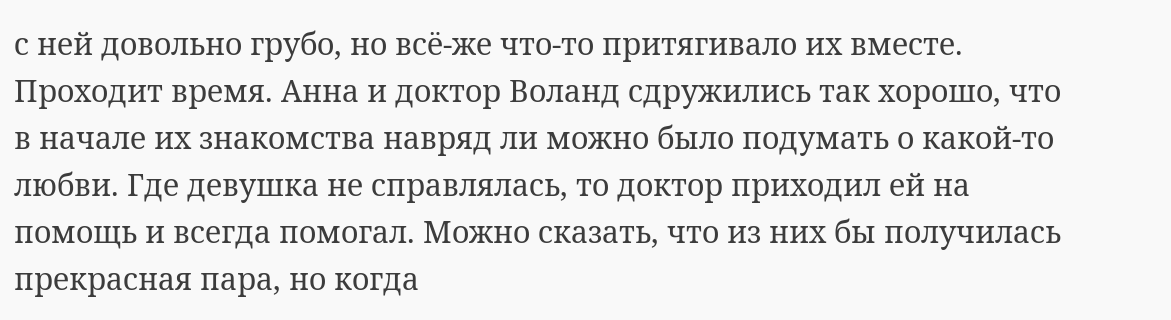с ней довольно грубо, но всё-же что-то притягивало их вместе. Проходит время. Анна и доктор Воланд сдружились так хорошо, что в начале их знакомства навряд ли можно было подумать о какой-то любви. Где девушка не справлялась, то доктор приходил ей на помощь и всегда помогал. Можно сказать, что из них бы получилась прекрасная пара, но когда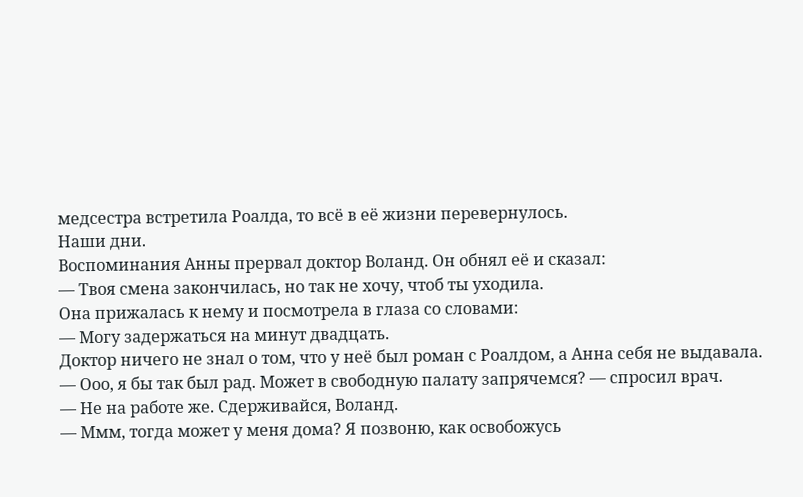медсестра встретила Роалда, то всё в её жизни перевернулось.
Наши дни.
Воспоминания Анны прервал доктор Воланд. Он обнял её и сказал:
— Твоя смена закончилась, но так не хочу, чтоб ты уходила.
Она прижалась к нему и посмотрела в глаза со словами:
— Могу задержаться на минут двадцать.
Доктор ничего не знал о том, что у неё был роман с Роалдом, а Анна себя не выдавала.
— Ооо, я бы так был рад. Может в свободную палату запрячемся? — спросил врач.
— Не на работе же. Сдерживайся, Воланд.
— Ммм, тогда может у меня дома? Я позвоню, как освобожусь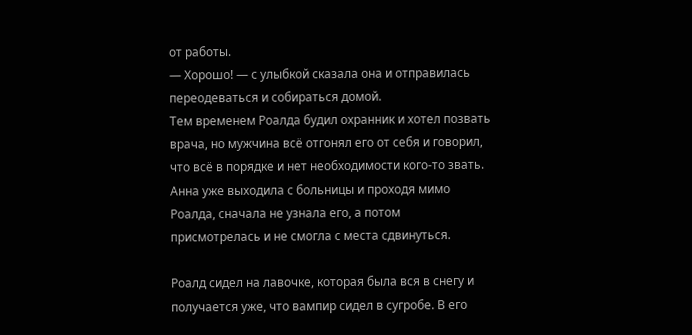от работы.
— Хорошо! — с улыбкой сказала она и отправилась переодеваться и собираться домой.
Тем временем Роалда будил охранник и хотел позвать врача, но мужчина всё отгонял его от себя и говорил, что всё в порядке и нет необходимости кого-то звать. Анна уже выходила с больницы и проходя мимо Роалда, сначала не узнала его, а потом присмотрелась и не смогла с места сдвинуться.

Роалд сидел на лавочке, которая была вся в снегу и получается уже, что вампир сидел в сугробе. В его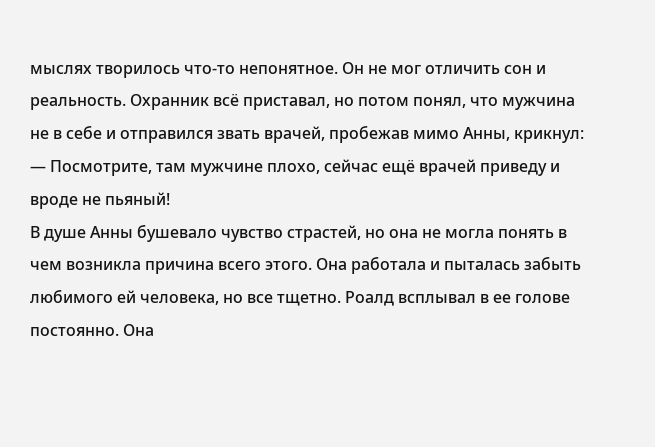мыслях творилось что-то непонятное. Он не мог отличить сон и реальность. Охранник всё приставал, но потом понял, что мужчина не в себе и отправился звать врачей, пробежав мимо Анны, крикнул:
— Посмотрите, там мужчине плохо, сейчас ещё врачей приведу и вроде не пьяный!
В душе Анны бушевало чувство страстей, но она не могла понять в чем возникла причина всего этого. Она работала и пыталась забыть любимого ей человека, но все тщетно. Роалд всплывал в ее голове постоянно. Она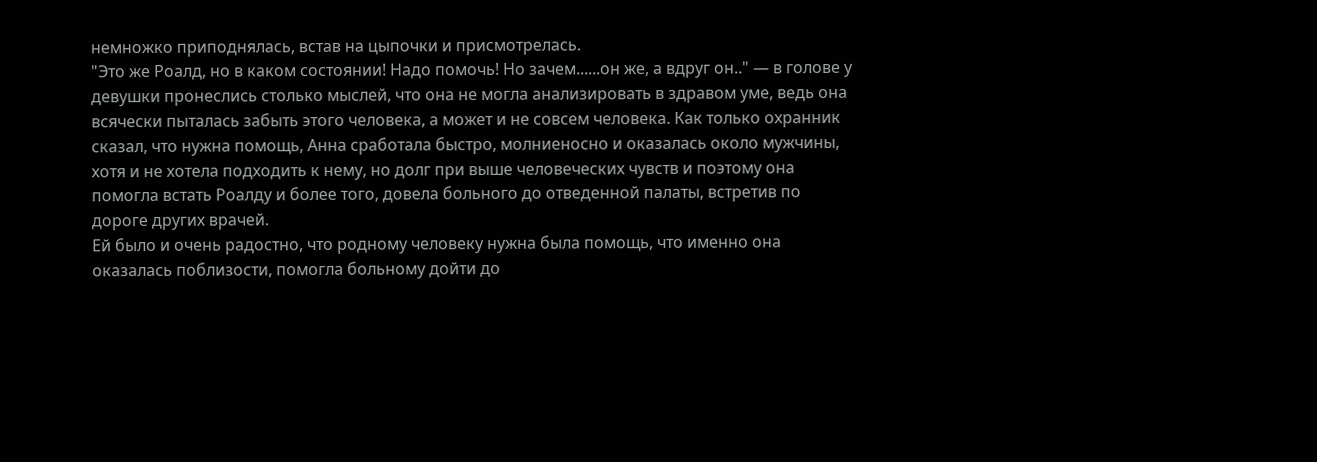немножко приподнялась, встав на цыпочки и присмотрелась.
"Это же Роалд, но в каком состоянии! Надо помочь! Но зачем......он же, а вдруг он.." — в голове у девушки пронеслись столько мыслей, что она не могла анализировать в здравом уме, ведь она всячески пыталась забыть этого человека, а может и не совсем человека. Как только охранник сказал, что нужна помощь, Анна сработала быстро, молниеносно и оказалась около мужчины, хотя и не хотела подходить к нему, но долг при выше человеческих чувств и поэтому она помогла встать Роалду и более того, довела больного до отведенной палаты, встретив по дороге других врачей.
Ей было и очень радостно, что родному человеку нужна была помощь, что именно она оказалась поблизости, помогла больному дойти до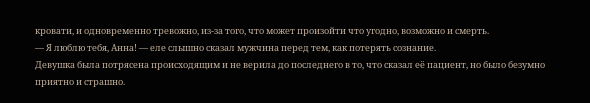кровати, и одновременно тревожно, из-за того, что может произойти что угодно, возможно и смерть.
— Я люблю тебя, Анна! — еле слышно сказал мужчина перед тем, как потерять сознание.
Девушка была потрясена происходящим и не верила до последнего в то, что сказал её пациент, но было безумно приятно и страшно.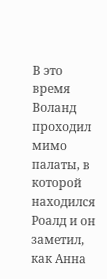В это время Воланд проходил мимо палаты, в которой находился Роалд и он заметил, как Анна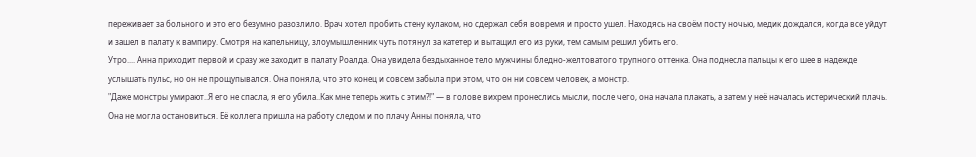переживает за больного и это его безумно разозлило. Врач хотел пробить стену кулаком, но сдержал себя вовремя и просто ушел. Находясь на своём посту ночью, медик дождался, когда все уйдут и зашел в палату к вампиру. Смотря на капельницу, злоумышленник чуть потянул за катетер и вытащил его из руки, тем самым решил убить его.
Утро.... Анна приходит первой и сразу же заходит в палату Роалда. Она увидела бездыханное тело мужчины бледно-желтоватого трупного оттенка. Она поднесла пальцы к его шее в надежде услышать пульс, но он не прощупывался. Она поняла, что это конец и совсем забыла при этом, что он ни совсем человек, а монстр.
"Даже монстры умирают..Я его не спасла, я его убила..Как мне теперь жить с этим?!" — в голове вихрем пронеслись мысли, после чего, она начала плакать, а затем у неё началась истерический плачь. Она не могла остановиться. Её коллега пришла на работу следом и по плачу Анны поняла, что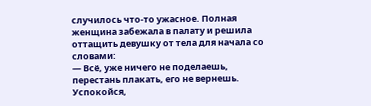случилось что-то ужасное. Полная женщина забежала в палату и решила оттащить девушку от тела для начала со словами:
— Всё, уже ничего не поделаешь, перестань плакать, его не вернешь. Успокойся,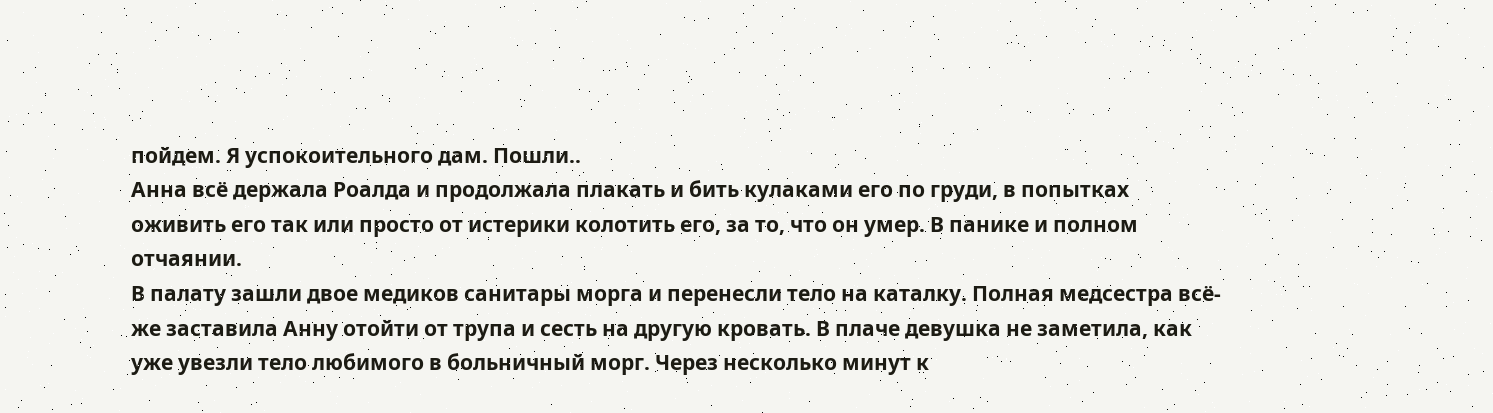пойдем. Я успокоительного дам. Пошли..
Анна всё держала Роалда и продолжала плакать и бить кулаками его по груди, в попытках оживить его так или просто от истерики колотить его, за то, что он умер. В панике и полном отчаянии.
В палату зашли двое медиков санитары морга и перенесли тело на каталку. Полная медсестра всё-же заставила Анну отойти от трупа и сесть на другую кровать. В плаче девушка не заметила, как уже увезли тело любимого в больничный морг. Через несколько минут к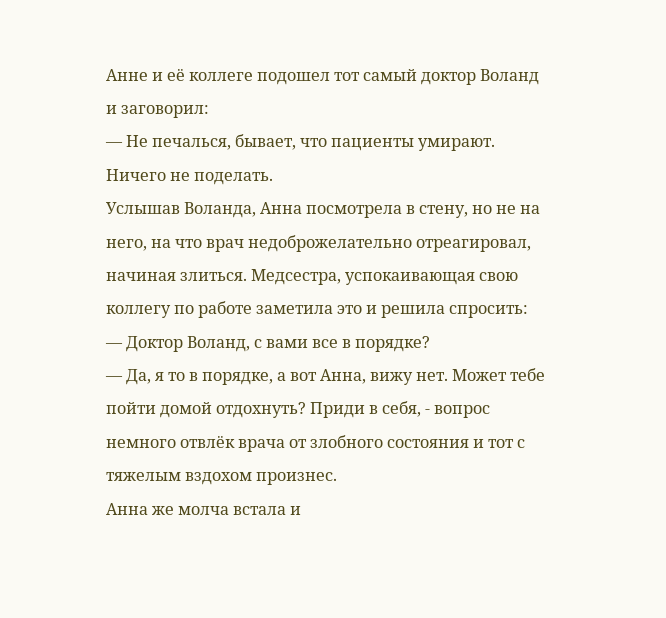Анне и её коллеге подошел тот самый доктор Воланд и заговорил:
— Не печалься, бывает, что пациенты умирают. Ничего не поделать.
Услышав Воланда, Анна посмотрела в стену, но не на него, на что врач недоброжелательно отреагировал, начиная злиться. Медсестра, успокаивающая свою коллегу по работе заметила это и решила спросить:
— Доктор Воланд, с вами все в порядке?
— Да, я то в порядке, а вот Анна, вижу нет. Может тебе пойти домой отдохнуть? Приди в себя, - вопрос немного отвлёк врача от злобного состояния и тот с тяжелым вздохом произнес.
Анна же молча встала и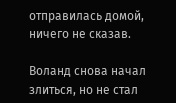отправилась домой, ничего не сказав.

Воланд снова начал злиться, но не стал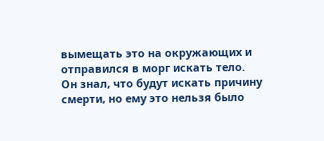вымещать это на окружающих и отправился в морг искать тело. Он знал, что будут искать причину смерти, но ему это нельзя было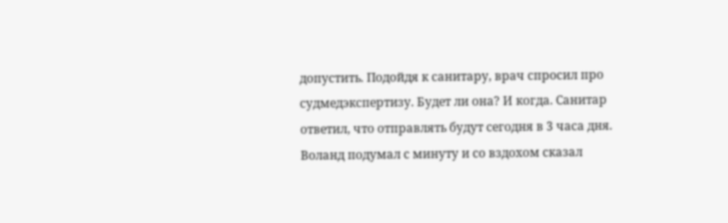допустить. Подойдя к санитару, врач спросил про судмедэкспертизу. Будет ли она? И когда. Санитар ответил, что отправлять будут сегодня в 3 часа дня.
Воланд подумал с минуту и со вздохом сказал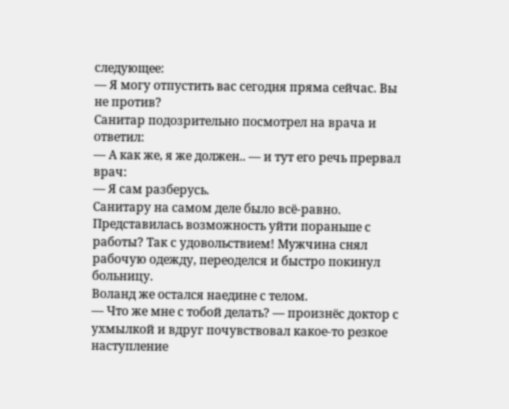следующее:
— Я могу отпустить вас сегодня пряма сейчас. Вы не против?
Санитар подозрительно посмотрел на врача и ответил:
— А как же, я же должен.. — и тут его речь прервал врач:
— Я сам разберусь.
Санитару на самом деле было всё-равно. Представилась возможность уйти пораньше с работы? Так с удовольствием! Мужчина снял рабочую одежду, переоделся и быстро покинул больницу.
Воланд же остался наедине с телом.
— Что же мне с тобой делать? — произнёс доктор с ухмылкой и вдруг почувствовал какое-то резкое наступление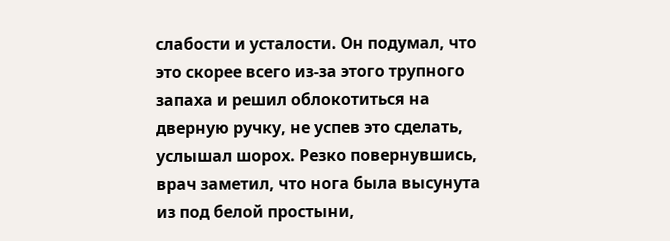слабости и усталости. Он подумал, что это скорее всего из-за этого трупного запаха и решил облокотиться на дверную ручку, не успев это сделать, услышал шорох. Резко повернувшись, врач заметил, что нога была высунута из под белой простыни,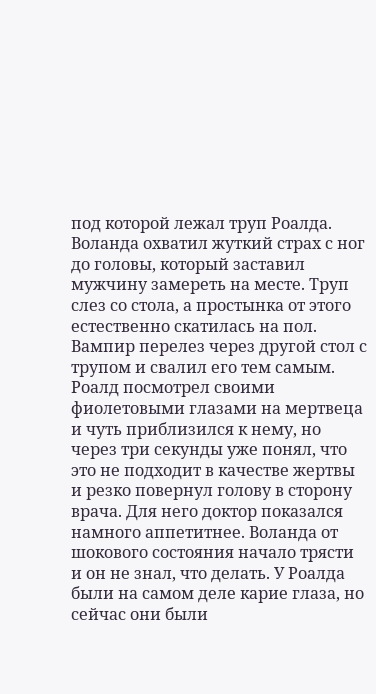под которой лежал труп Роалда. Воланда охватил жуткий страх с ног до головы, который заставил мужчину замереть на месте. Труп слез со стола, а простынка от этого естественно скатилась на пол. Вампир перелез через другой стол с трупом и свалил его тем самым. Роалд посмотрел своими фиолетовыми глазами на мертвеца и чуть приблизился к нему, но через три секунды уже понял, что это не подходит в качестве жертвы и резко повернул голову в сторону врача. Для него доктор показался намного аппетитнее. Воланда от шокового состояния начало трясти и он не знал, что делать. У Роалда были на самом деле карие глаза, но сейчас они были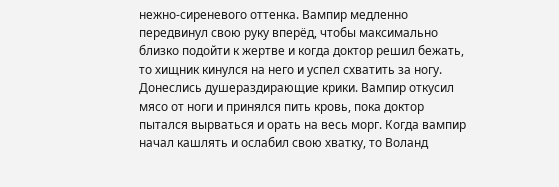нежно-сиреневого оттенка. Вампир медленно передвинул свою руку вперёд, чтобы максимально близко подойти к жертве и когда доктор решил бежать, то хищник кинулся на него и успел схватить за ногу. Донеслись душераздирающие крики. Вампир откусил мясо от ноги и принялся пить кровь, пока доктор пытался вырваться и орать на весь морг. Когда вампир начал кашлять и ослабил свою хватку, то Воланд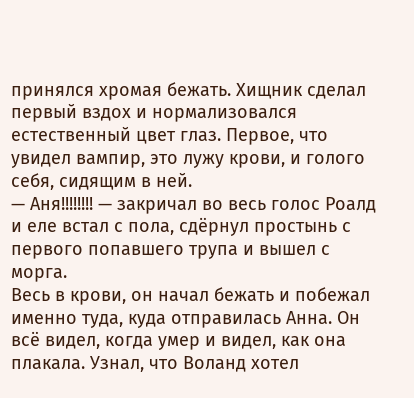принялся хромая бежать. Хищник сделал первый вздох и нормализовался естественный цвет глаз. Первое, что увидел вампир, это лужу крови, и голого себя, сидящим в ней.
— Аня!!!!!!!! — закричал во весь голос Роалд и еле встал с пола, сдёрнул простынь с первого попавшего трупа и вышел с морга.
Весь в крови, он начал бежать и побежал именно туда, куда отправилась Анна. Он всё видел, когда умер и видел, как она плакала. Узнал, что Воланд хотел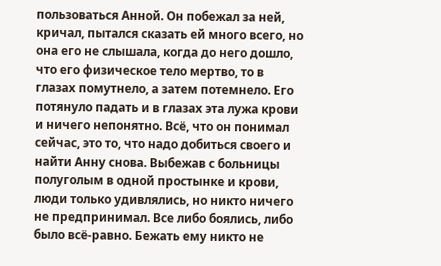пользоваться Анной. Он побежал за ней, кричал, пытался сказать ей много всего, но она его не слышала, когда до него дошло, что его физическое тело мертво, то в глазах помутнело, а затем потемнело. Его потянуло падать и в глазах эта лужа крови и ничего непонятно. Всё, что он понимал сейчас, это то, что надо добиться своего и найти Анну снова. Выбежав с больницы полуголым в одной простынке и крови, люди только удивлялись, но никто ничего не предпринимал. Все либо боялись, либо было всё-равно. Бежать ему никто не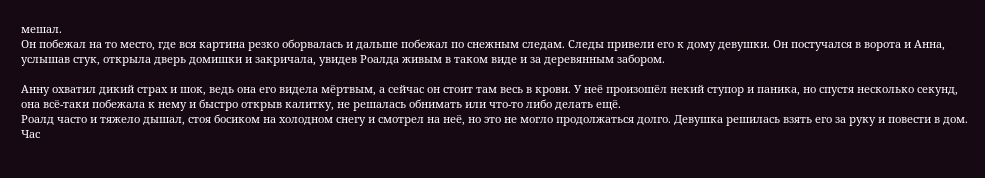мешал.
Он побежал на то место, где вся картина резко оборвалась и дальше побежал по снежным следам. Следы привели его к дому девушки. Он постучался в ворота и Анна, услышав стук, открыла дверь домишки и закричала, увидев Роалда живым в таком виде и за деревянным забором.

Анну охватил дикий страх и шок, ведь она его видела мёртвым, а сейчас он стоит там весь в крови. У неё произошёл некий ступор и паника, но спустя несколько секунд, она всё-таки побежала к нему и быстро открыв калитку, не решалась обнимать или что-то либо делать ещё.
Роалд часто и тяжело дышал, стоя босиком на холодном снегу и смотрел на неё, но это не могло продолжаться долго. Девушка решилась взять его за руку и повести в дом.
Час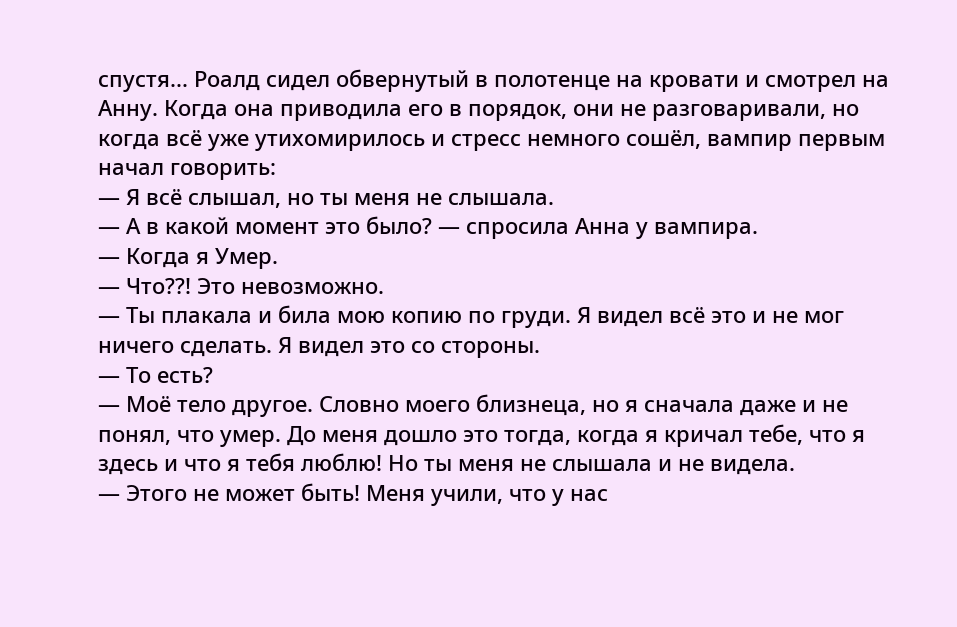спустя... Роалд сидел обвернутый в полотенце на кровати и смотрел на Анну. Когда она приводила его в порядок, они не разговаривали, но когда всё уже утихомирилось и стресс немного сошёл, вампир первым начал говорить:
— Я всё слышал, но ты меня не слышала.
— А в какой момент это было? — спросила Анна у вампира.
— Когда я Умер.
— Что??! Это невозможно.
— Ты плакала и била мою копию по груди. Я видел всё это и не мог ничего сделать. Я видел это со стороны.
— То есть?
— Моё тело другое. Словно моего близнеца, но я сначала даже и не понял, что умер. До меня дошло это тогда, когда я кричал тебе, что я здесь и что я тебя люблю! Но ты меня не слышала и не видела.
— Этого не может быть! Меня учили, что у нас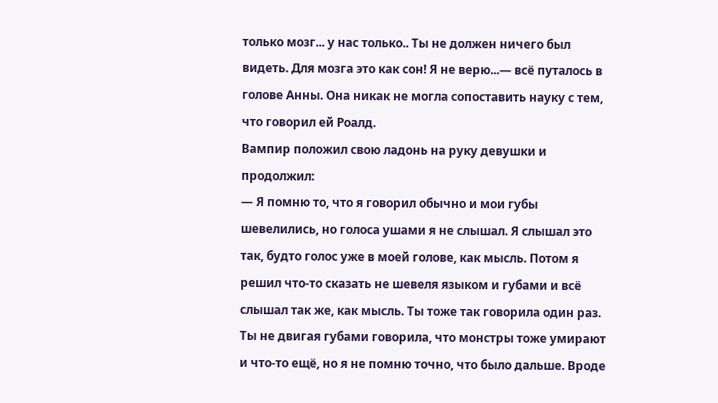только мозг... у нас только.. Ты не должен ничего был видеть. Для мозга это как сон! Я не верю...— всё путалось в голове Анны. Она никак не могла сопоставить науку с тем, что говорил ей Роалд.
Вампир положил свою ладонь на руку девушки и продолжил:
— Я помню то, что я говорил обычно и мои губы шевелились, но голоса ушами я не слышал. Я слышал это так, будто голос уже в моей голове, как мысль. Потом я решил что-то сказать не шевеля языком и губами и всё слышал так же, как мысль. Ты тоже так говорила один раз. Ты не двигая губами говорила, что монстры тоже умирают и что-то ещё, но я не помню точно, что было дальше. Вроде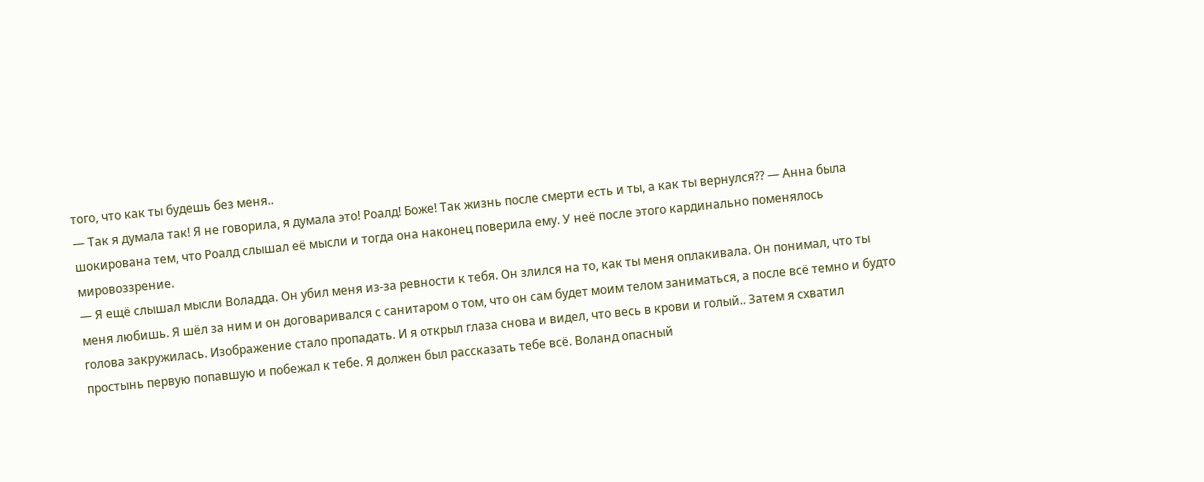того, что как ты будешь без меня..
— Так я думала так! Я не говорила, я думала это! Роалд! Боже! Так жизнь после смерти есть и ты, а как ты вернулся?? — Анна была шокирована тем, что Роалд слышал её мысли и тогда она наконец поверила ему. У неё после этого кардинально поменялось мировоззрение.
— Я ещё слышал мысли Воладда. Он убил меня из-за ревности к тебя. Он злился на то, как ты меня оплакивала. Он понимал, что ты меня любишь. Я шёл за ним и он договаривался с санитаром о том, что он сам будет моим телом заниматься, а после всё темно и будто голова закружилась. Изображение стало пропадать. И я открыл глаза снова и видел, что весь в крови и голый.. Затем я схватил простынь первую попавшую и побежал к тебе. Я должен был рассказать тебе всё. Воланд опасный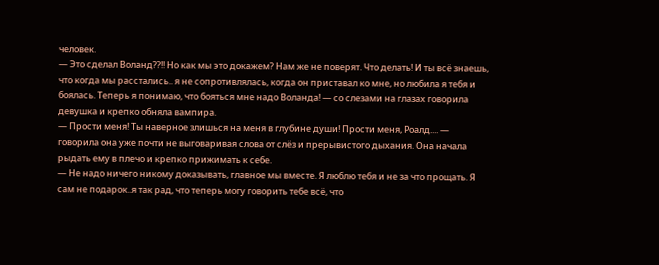человек.
— Это сделал Воланд??!! Но как мы это докажем? Нам же не поверят. Что делать! И ты всё знаешь, что когда мы расстались.. я не сопротивлялась, когда он приставал ко мне, но любила я тебя и боялась. Теперь я понимаю, что бояться мне надо Воланда! — со слезами на глазах говорила девушка и крепко обняла вампира.
— Прости меня! Ты наверное злишься на меня в глубине души! Прости меня, Роалд.... — говорила она уже почти не выговаривая слова от слёз и прерывистого дыхания. Она начала рыдать ему в плечо и крепко прижимать к себе.
— Не надо ничего никому доказывать, главное мы вместе. Я люблю тебя и не за что прощать. Я сам не подарок..я так рад, что теперь могу говорить тебе всё, что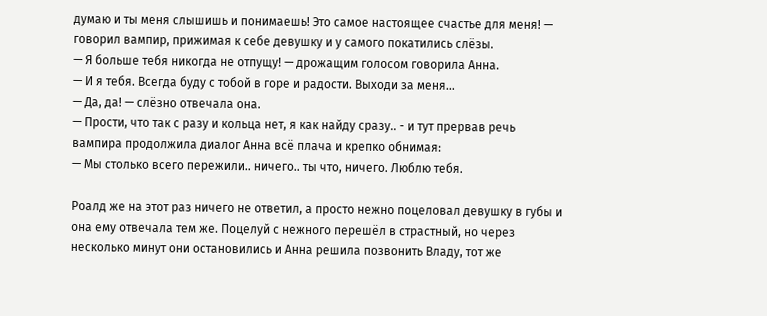думаю и ты меня слышишь и понимаешь! Это самое настоящее счастье для меня! — говорил вампир, прижимая к себе девушку и у самого покатились слёзы.
— Я больше тебя никогда не отпущу! — дрожащим голосом говорила Анна.
— И я тебя. Всегда буду с тобой в горе и радости. Выходи за меня...
— Да, да! — слёзно отвечала она.
— Прости, что так с разу и кольца нет, я как найду сразу.. - и тут прервав речь вампира продолжила диалог Анна всё плача и крепко обнимая:
— Мы столько всего пережили.. ничего.. ты что, ничего. Люблю тебя.

Роалд же на этот раз ничего не ответил, а просто нежно поцеловал девушку в губы и она ему отвечала тем же. Поцелуй с нежного перешёл в страстный, но через несколько минут они остановились и Анна решила позвонить Владу, тот же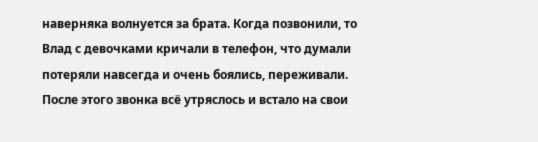наверняка волнуется за брата. Когда позвонили, то Влад с девочками кричали в телефон, что думали потеряли навсегда и очень боялись, переживали. После этого звонка всё утряслось и встало на свои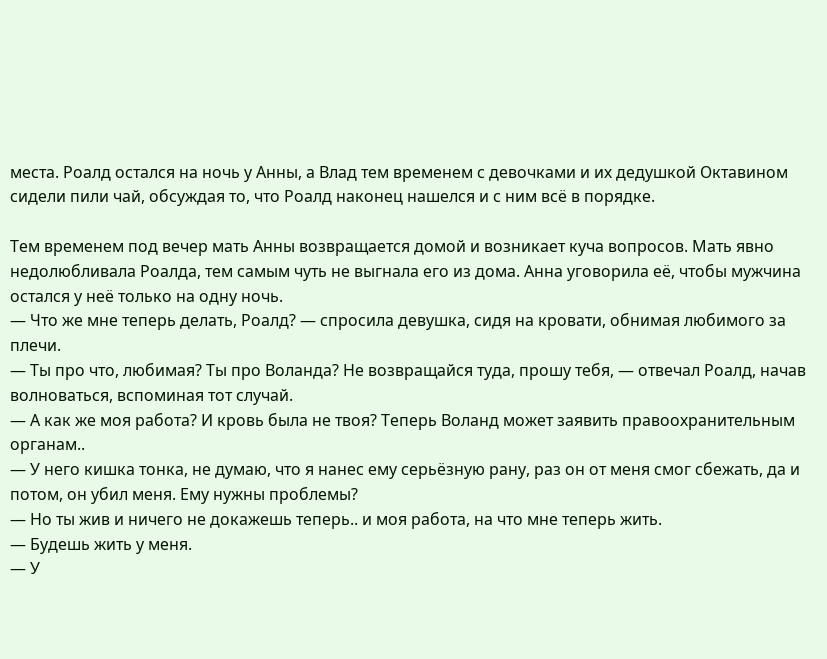места. Роалд остался на ночь у Анны, а Влад тем временем с девочками и их дедушкой Октавином сидели пили чай, обсуждая то, что Роалд наконец нашелся и с ним всё в порядке.

Тем временем под вечер мать Анны возвращается домой и возникает куча вопросов. Мать явно недолюбливала Роалда, тем самым чуть не выгнала его из дома. Анна уговорила её, чтобы мужчина остался у неё только на одну ночь.
— Что же мне теперь делать, Роалд? — спросила девушка, сидя на кровати, обнимая любимого за плечи.
— Ты про что, любимая? Ты про Воланда? Не возвращайся туда, прошу тебя, — отвечал Роалд, начав волноваться, вспоминая тот случай.
— А как же моя работа? И кровь была не твоя? Теперь Воланд может заявить правоохранительным органам..
— У него кишка тонка, не думаю, что я нанес ему серьёзную рану, раз он от меня смог сбежать, да и потом, он убил меня. Ему нужны проблемы?
— Но ты жив и ничего не докажешь теперь.. и моя работа, на что мне теперь жить.
— Будешь жить у меня.
— У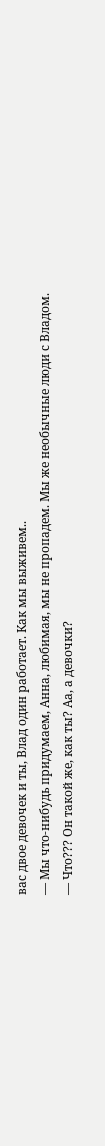вас двое девочек и ты, Влад один работает. Как мы выживем..
— Мы что-нибудь придумаем, Анна, любимая, мы не пропадем. Мы же необычные люди с Владом.
— Что??? Он такой же, как ты? Аа, а девочки?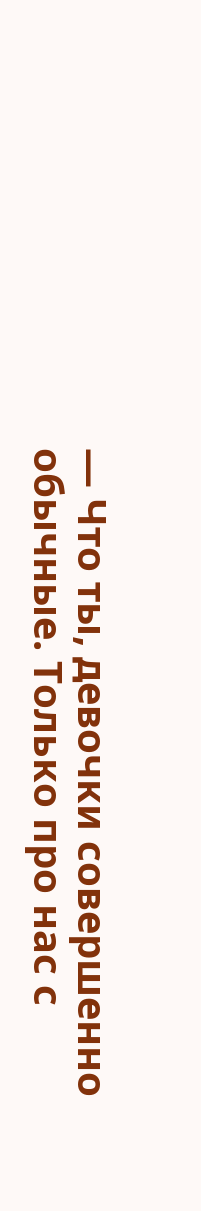— Что ты, девочки совершенно обычные. Только про нас с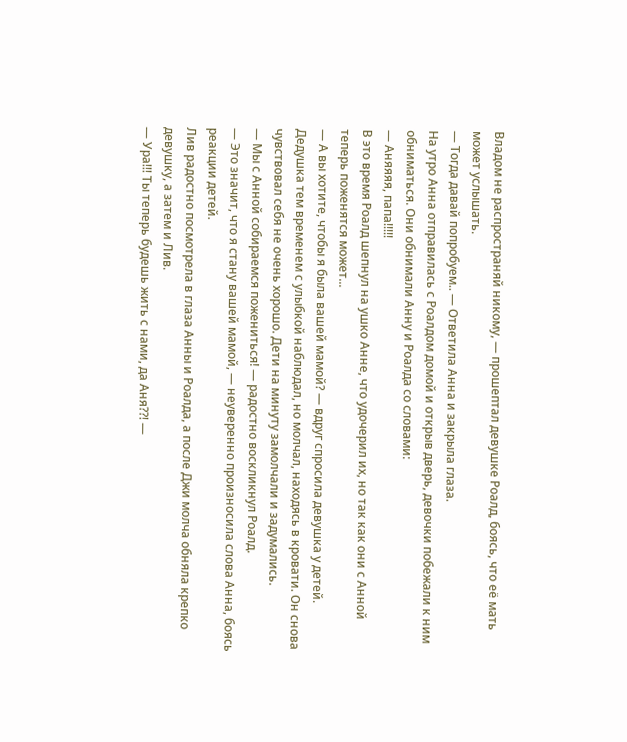Владом не распространяй никому, — прошептал девушке Роалд, боясь, что её мать может услышать.
— Тогда давай попробуем.. — Ответила Анна и закрыла глаза.
На утро Анна отправилась с Роалдом домой и открыв дверь, девочки побежали к ним обниматься. Они обнимали Анну и Роалда со словами:
— Аняяяя, папа!!!!!
В это время Роалд шепнул на ушко Анне, что удочерил их, но так как они с Анной теперь поженятся может...
— А вы хотите, чтобы я была вашей мамой? — вдруг спросила девушка у детей.
Дедушка тем временем с улыбкой наблюдал, но молчал, находясь в кровати. Он снова чувствовал себя не очень хорошо. Дети на минуту замолчали и задумались.
— Мы с Анной собираемся пожениться! — радостно воскликнул Роалд.
— Это значит, что я стану вашей мамой, — неуверенно произносила слова Анна, боясь реакции детей.
Лив радостно посмотрела в глаза Анны и Роалда, а после Джи молча обняла крепко девушку, а затем и Лив.
— Ура!!! Ты теперь будешь жить с нами, да Аня??! —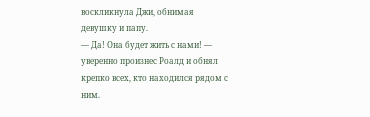воскликнула Джи, обнимая девушку и папу.
— Да! Она будет жить с нами! — уверенно произнес Роалд и обнял крепко всех, кто находился рядом с ним.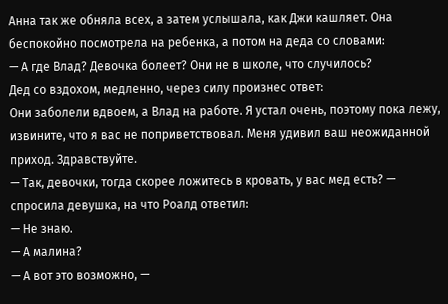Анна так же обняла всех, а затем услышала, как Джи кашляет. Она беспокойно посмотрела на ребенка, а потом на деда со словами:
— А где Влад? Девочка болеет? Они не в школе, что случилось?
Дед со вздохом, медленно, через силу произнес ответ:
Они заболели вдвоем, а Влад на работе. Я устал очень, поэтому пока лежу, извините, что я вас не поприветствовал. Меня удивил ваш неожиданной приход. Здравствуйте.
— Так, девочки, тогда скорее ложитесь в кровать, у вас мед есть? — спросила девушка, на что Роалд ответил:
— Не знаю.
— А малина?
— А вот это возможно, —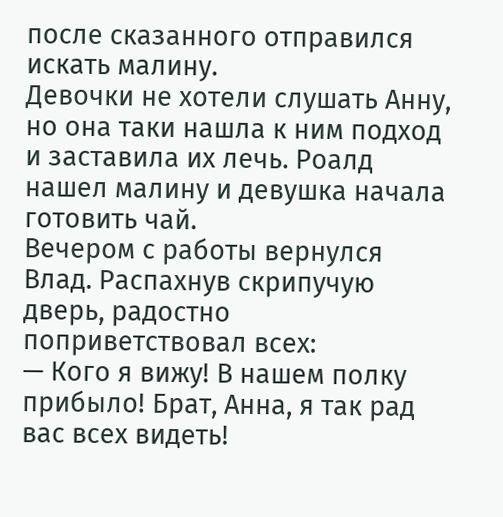после сказанного отправился искать малину.
Девочки не хотели слушать Анну, но она таки нашла к ним подход и заставила их лечь. Роалд нашел малину и девушка начала готовить чай.
Вечером с работы вернулся Влад. Распахнув скрипучую дверь, радостно поприветствовал всех:
— Кого я вижу! В нашем полку прибыло! Брат, Анна, я так рад вас всех видеть!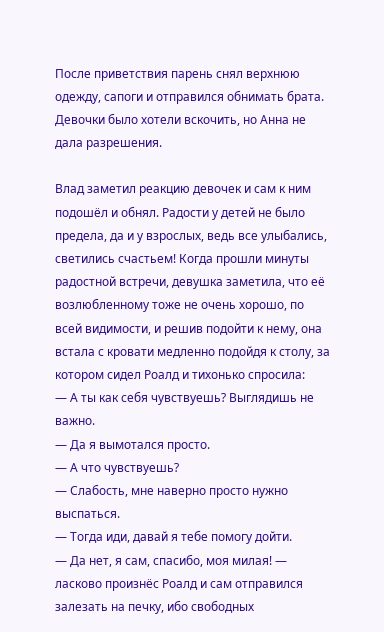После приветствия парень снял верхнюю одежду, сапоги и отправился обнимать брата. Девочки было хотели вскочить, но Анна не дала разрешения.

Влад заметил реакцию девочек и сам к ним подошёл и обнял. Радости у детей не было предела, да и у взрослых, ведь все улыбались, светились счастьем! Когда прошли минуты радостной встречи, девушка заметила, что её возлюбленному тоже не очень хорошо, по всей видимости, и решив подойти к нему, она встала с кровати медленно подойдя к столу, за котором сидел Роалд и тихонько спросила:
— А ты как себя чувствуешь? Выглядишь не важно.
— Да я вымотался просто.
— А что чувствуешь?
— Слабость, мне наверно просто нужно выспаться.
— Тогда иди, давай я тебе помогу дойти.
— Да нет, я сам, спасибо, моя милая! — ласково произнёс Роалд и сам отправился залезать на печку, ибо свободных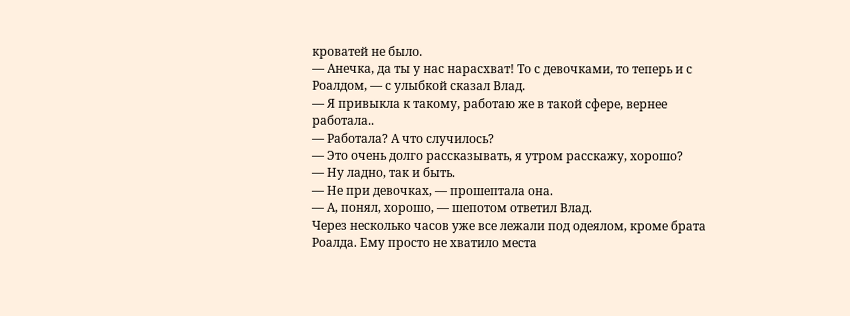кроватей не было.
— Анечка, да ты у нас нарасхват! То с девочками, то теперь и с Роалдом, — с улыбкой сказал Влад.
— Я привыкла к такому, работаю же в такой сфере, вернее работала..
— Работала? А что случилось?
— Это очень долго рассказывать, я утром расскажу, хорошо?
— Ну ладно, так и быть.
— Не при девочках, — прошептала она.
— А, понял, хорошо, — шепотом ответил Влад.
Через несколько часов уже все лежали под одеялом, кроме брата Роалда. Ему просто не хватило места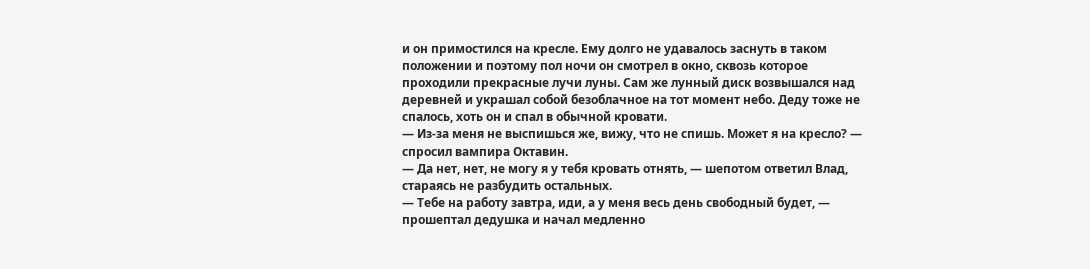и он примостился на кресле. Ему долго не удавалось заснуть в таком положении и поэтому пол ночи он смотрел в окно, сквозь которое проходили прекрасные лучи луны. Сам же лунный диск возвышался над деревней и украшал собой безоблачное на тот момент небо. Деду тоже не спалось, хоть он и спал в обычной кровати.
— Из-за меня не выспишься же, вижу, что не спишь. Может я на кресло? — спросил вампира Октавин.
— Да нет, нет, не могу я у тебя кровать отнять, — шепотом ответил Влад, стараясь не разбудить остальных.
— Тебе на работу завтра, иди, а у меня весь день свободный будет, — прошептал дедушка и начал медленно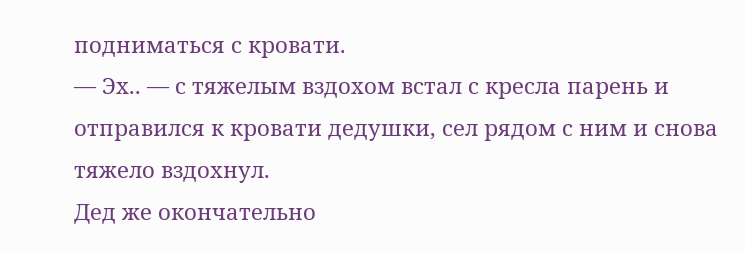подниматься с кровати.
— Эх.. — с тяжелым вздохом встал с кресла парень и отправился к кровати дедушки, сел рядом с ним и снова тяжело вздохнул.
Дед же окончательно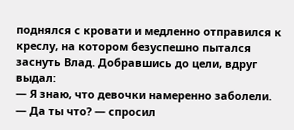поднялся с кровати и медленно отправился к креслу, на котором безуспешно пытался заснуть Влад. Добравшись до цели, вдруг выдал:
— Я знаю, что девочки намеренно заболели.
— Да ты что? — спросил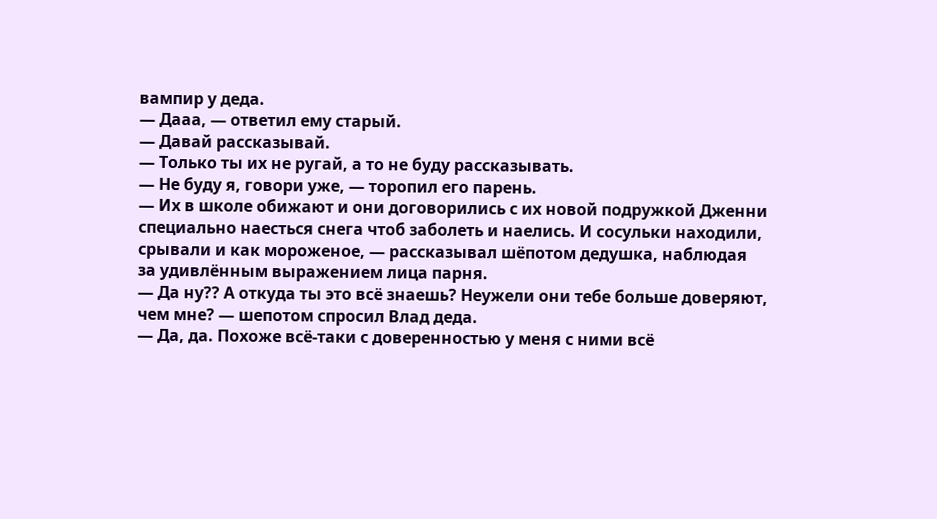вампир у деда.
— Дааа, — ответил ему старый.
— Давай рассказывай.
— Только ты их не ругай, а то не буду рассказывать.
— Не буду я, говори уже, — торопил его парень.
— Их в школе обижают и они договорились с их новой подружкой Дженни специально наесться снега чтоб заболеть и наелись. И сосульки находили, срывали и как мороженое, — рассказывал шёпотом дедушка, наблюдая за удивлённым выражением лица парня.
— Да ну?? А откуда ты это всё знаешь? Неужели они тебе больше доверяют, чем мне? — шепотом спросил Влад деда.
— Да, да. Похоже всё-таки с доверенностью у меня с ними всё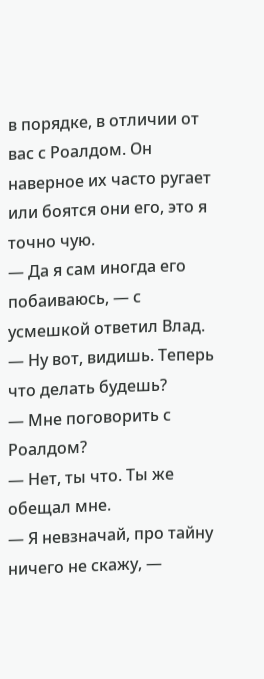в порядке, в отличии от вас с Роалдом. Он наверное их часто ругает или боятся они его, это я точно чую.
— Да я сам иногда его побаиваюсь, — с усмешкой ответил Влад.
— Ну вот, видишь. Теперь что делать будешь?
— Мне поговорить с Роалдом?
— Нет, ты что. Ты же обещал мне.
— Я невзначай, про тайну ничего не скажу, —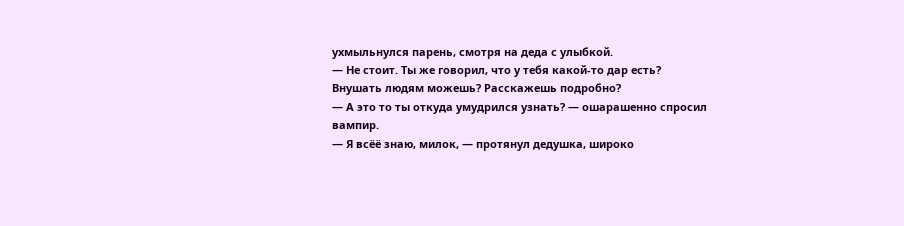ухмыльнулся парень, смотря на деда с улыбкой.
— Не стоит. Ты же говорил, что у тебя какой-то дар есть? Внушать людям можешь? Расскажешь подробно?
— А это то ты откуда умудрился узнать? — ошарашенно спросил вампир.
— Я всёё знаю, милок, — протянул дедушка, широко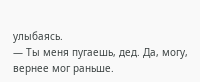улыбаясь.
— Ты меня пугаешь, дед. Да, могу, вернее мог раньше.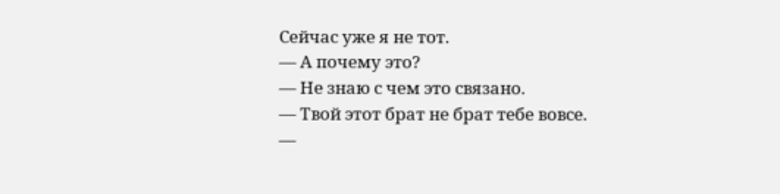Сейчас уже я не тот.
— А почему это?
— Не знаю с чем это связано.
— Твой этот брат не брат тебе вовсе.
—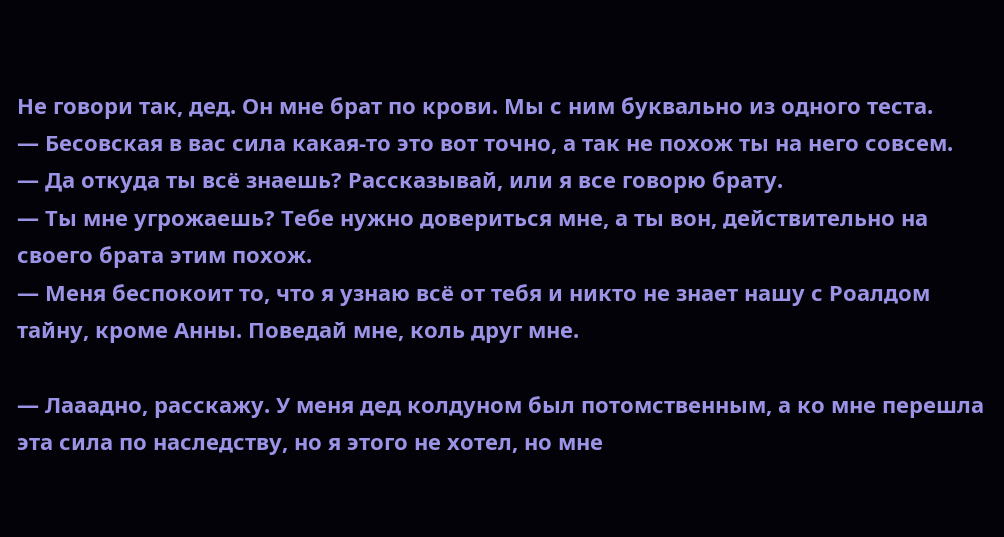Не говори так, дед. Он мне брат по крови. Мы с ним буквально из одного теста.
— Бесовская в вас сила какая-то это вот точно, а так не похож ты на него совсем.
— Да откуда ты всё знаешь? Рассказывай, или я все говорю брату.
— Ты мне угрожаешь? Тебе нужно довериться мне, а ты вон, действительно на своего брата этим похож.
— Меня беспокоит то, что я узнаю всё от тебя и никто не знает нашу с Роалдом тайну, кроме Анны. Поведай мне, коль друг мне.

— Лааадно, расскажу. У меня дед колдуном был потомственным, а ко мне перешла эта сила по наследству, но я этого не хотел, но мне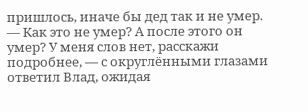пришлось, иначе бы дед так и не умер.
— Как это не умер? А после этого он умер? У меня слов нет, расскажи подробнее, — с округлёнными глазами ответил Влад, ожидая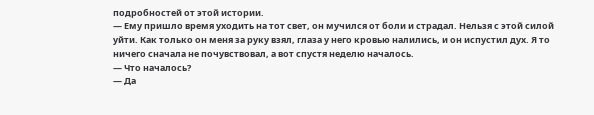подробностей от этой истории.
— Ему пришло время уходить на тот свет, он мучился от боли и страдал. Нельзя с этой силой уйти. Как только он меня за руку взял, глаза у него кровью налились, и он испустил дух. Я то ничего сначала не почувствовал, а вот спустя неделю началось.
— Что началось?
— Да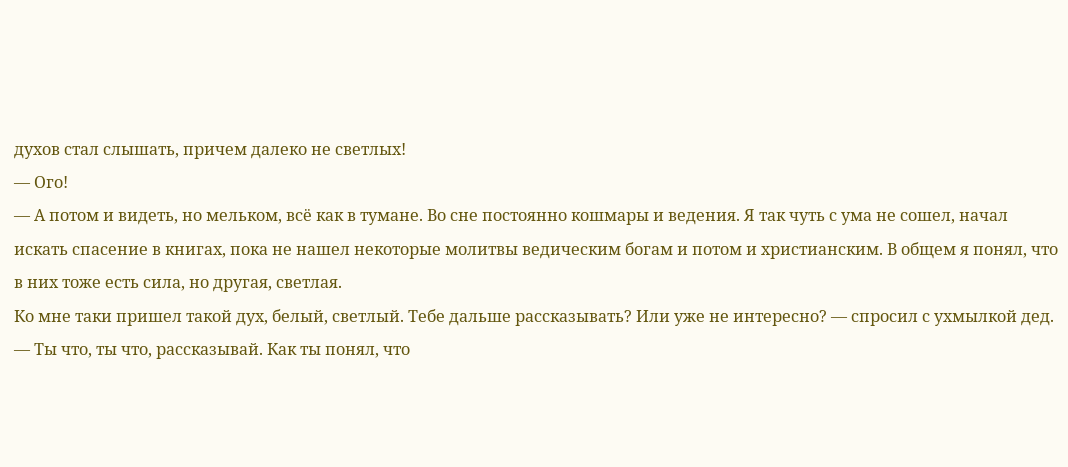духов стал слышать, причем далеко не светлых!
— Ого!
— А потом и видеть, но мельком, всё как в тумане. Во сне постоянно кошмары и ведения. Я так чуть с ума не сошел, начал искать спасение в книгах, пока не нашел некоторые молитвы ведическим богам и потом и христианским. В общем я понял, что в них тоже есть сила, но другая, светлая.
Ко мне таки пришел такой дух, белый, светлый. Тебе дальше рассказывать? Или уже не интересно? — спросил с ухмылкой дед.
— Ты что, ты что, рассказывай. Как ты понял, что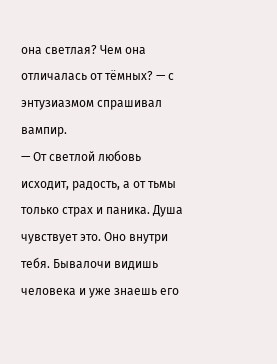она светлая? Чем она отличалась от тёмных? — с энтузиазмом спрашивал вампир.
— От светлой любовь исходит, радость, а от тьмы только страх и паника. Душа чувствует это. Оно внутри тебя. Бывалочи видишь человека и уже знаешь его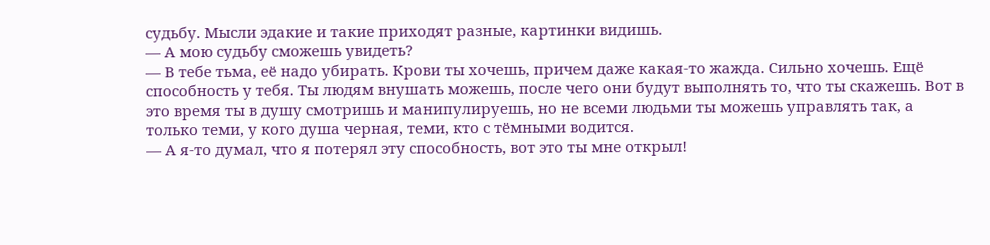судьбу. Мысли эдакие и такие приходят разные, картинки видишь.
— А мою судьбу сможешь увидеть?
— В тебе тьма, её надо убирать. Крови ты хочешь, причем даже какая-то жажда. Сильно хочешь. Ещё способность у тебя. Ты людям внушать можешь, после чего они будут выполнять то, что ты скажешь. Вот в это время ты в душу смотришь и манипулируешь, но не всеми людьми ты можешь управлять так, а только теми, у кого душа черная, теми, кто с тёмными водится.
— А я-то думал, что я потерял эту способность, вот это ты мне открыл!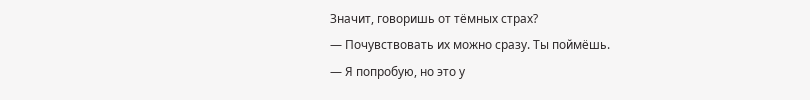Значит, говоришь от тёмных страх?
— Почувствовать их можно сразу. Ты поймёшь.
— Я попробую, но это у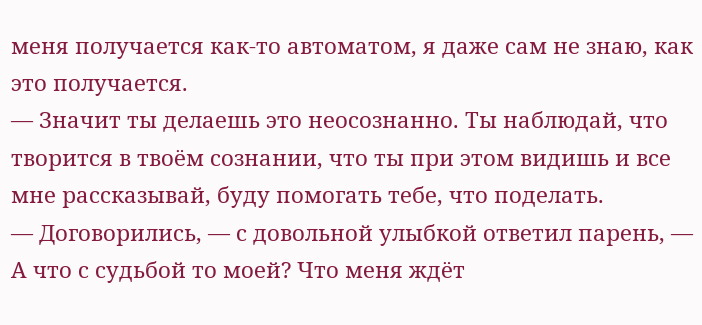меня получается как-то автоматом, я даже сам не знаю, как это получается.
— Значит ты делаешь это неосознанно. Ты наблюдай, что творится в твоём сознании, что ты при этом видишь и все мне рассказывай, буду помогать тебе, что поделать.
— Договорились, — с довольной улыбкой ответил парень, — А что с судьбой то моей? Что меня ждёт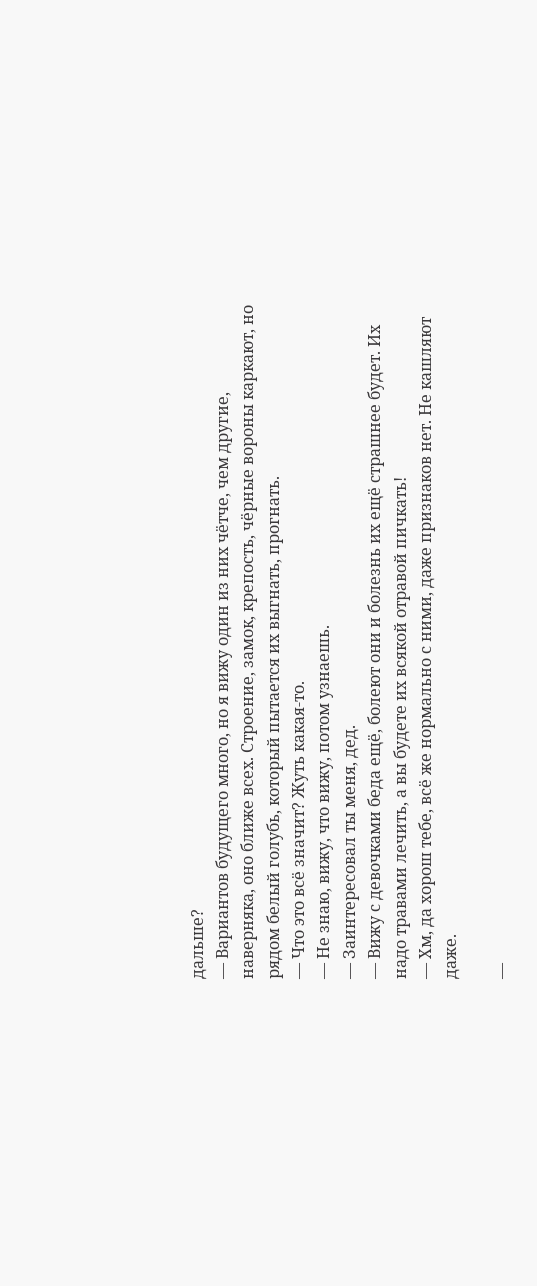дальше?
— Вариантов будущего много, но я вижу один из них чётче, чем другие, наверняка, оно ближе всех. Строение, замок, крепость, чёрные вороны каркают, но рядом белый голубь, который пытается их выгнать, прогнать.
— Что это всё значит? Жуть какая-то.
— Не знаю, вижу, что вижу, потом узнаешь.
— Заинтересовал ты меня, дед.
— Вижу с девочками беда ещё, болеют они и болезнь их ещё страшнее будет. Их надо травами лечить, а вы будете их всякой отравой пичкать!
— Хм, да хорош тебе, всё же нормально с ними, даже признаков нет. Не кашляют даже.

—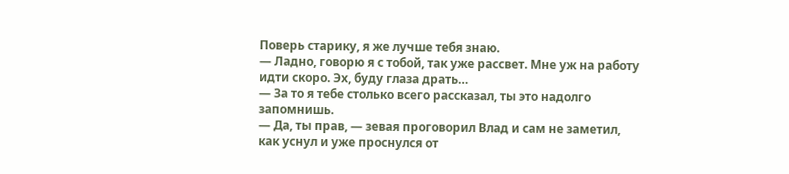Поверь старику, я же лучше тебя знаю.
— Ладно, говорю я с тобой, так уже рассвет. Мне уж на работу идти скоро. Эх, буду глаза драть…
— За то я тебе столько всего рассказал, ты это надолго запомнишь.
— Да, ты прав, — зевая проговорил Влад и сам не заметил, как уснул и уже проснулся от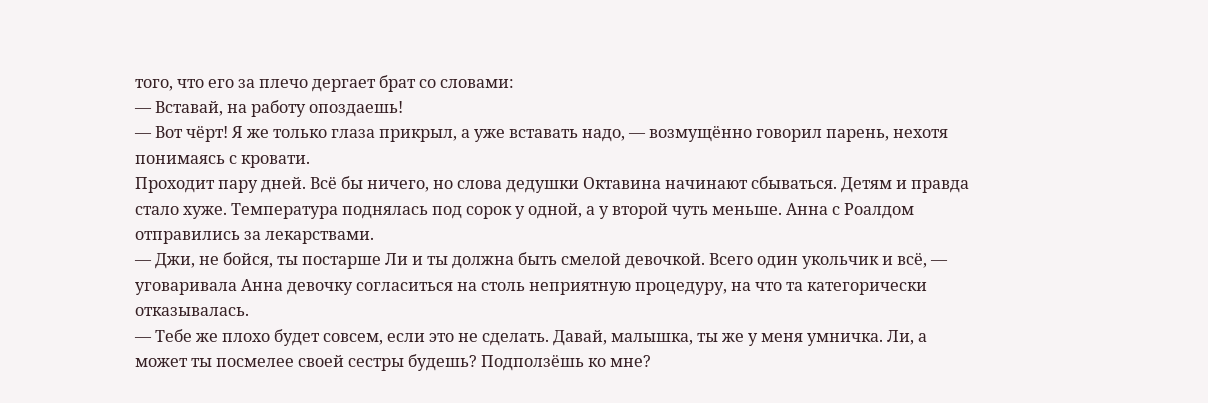того, что его за плечо дергает брат со словами:
— Вставай, на работу опоздаешь!
— Вот чёрт! Я же только глаза прикрыл, а уже вставать надо, — возмущённо говорил парень, нехотя понимаясь с кровати.
Проходит пару дней. Всё бы ничего, но слова дедушки Октавина начинают сбываться. Детям и правда стало хуже. Температура поднялась под сорок у одной, а у второй чуть меньше. Анна с Роалдом отправились за лекарствами.
— Джи, не бойся, ты постарше Ли и ты должна быть смелой девочкой. Всего один укольчик и всё, — уговаривала Анна девочку согласиться на столь неприятную процедуру, на что та категорически отказывалась.
— Тебе же плохо будет совсем, если это не сделать. Давай, малышка, ты же у меня умничка. Ли, а может ты посмелее своей сестры будешь? Подползёшь ко мне?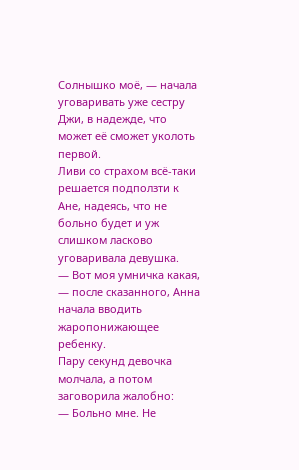Солнышко моё, — начала уговаривать уже сестру Джи, в надежде, что может её сможет уколоть первой.
Ливи со страхом всё-таки решается подползти к Ане, надеясь, что не больно будет и уж слишком ласково уговаривала девушка.
— Вот моя умничка какая, — после сказанного, Анна начала вводить жаропонижающее ребенку.
Пару секунд девочка молчала, а потом заговорила жалобно:
— Больно мне. Не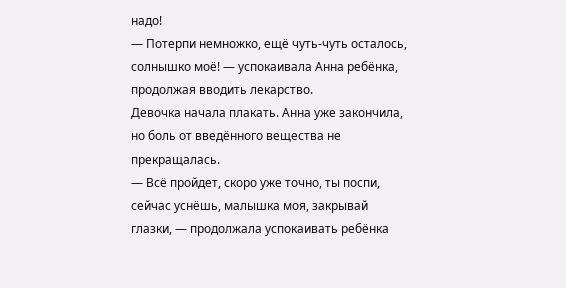надо!
— Потерпи немножко, ещё чуть-чуть осталось, солнышко моё! — успокаивала Анна ребёнка, продолжая вводить лекарство.
Девочка начала плакать. Анна уже закончила, но боль от введённого вещества не прекращалась.
— Всё пройдет, скоро уже точно, ты поспи, сейчас уснёшь, малышка моя, закрывай глазки, — продолжала успокаивать ребёнка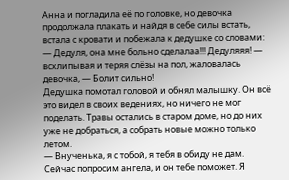Анна и погладила её по головке, но девочка продолжала плакать и найдя в себе силы встать, встала с кровати и побежала к дедушке со словами:
— Дедуля, она мне больно сделалаа!!! Дедуляяя! — всхлипывая и теряя слёзы на пол, жаловалась девочка, — Болит сильно!
Дедушка помотал головой и обнял малышку. Он всё это видел в своих ведениях, но ничего не мог поделать. Травы остались в старом доме, но до них уже не добраться, а собрать новые можно только летом.
— Внученька, я с тобой, я тебя в обиду не дам. Сейчас попросим ангела, и он тебе поможет. Я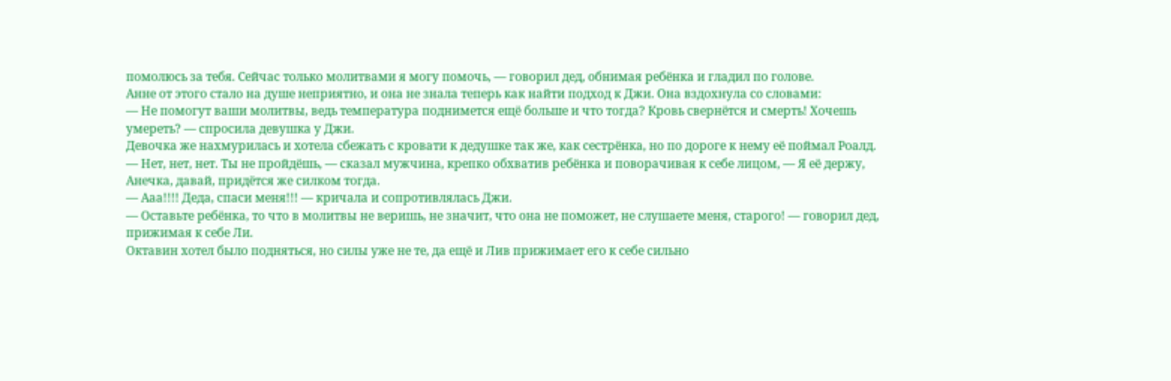помолюсь за тебя. Сейчас только молитвами я могу помочь, — говорил дед, обнимая ребёнка и гладил по голове.
Анне от этого стало на душе неприятно, и она не знала теперь как найти подход к Джи. Она вздохнула со словами:
— Не помогут ваши молитвы, ведь температура поднимется ещё больше и что тогда? Кровь свернётся и смерть! Хочешь умереть? — спросила девушка у Джи.
Девочка же нахмурилась и хотела сбежать с кровати к дедушке так же, как сестрёнка, но по дороге к нему её поймал Роалд.
— Нет, нет, нет. Ты не пройдёшь, — сказал мужчина, крепко обхватив ребёнка и поворачивая к себе лицом, — Я её держу, Анечка, давай, придётся же силком тогда.
— Ааа!!!! Деда, спаси меня!!! — кричала и сопротивлялась Джи.
— Оставьте ребёнка, то что в молитвы не веришь, не значит, что она не поможет, не слушаете меня, старого! — говорил дед, прижимая к себе Ли.
Октавин хотел было подняться, но силы уже не те, да ещё и Лив прижимает его к себе сильно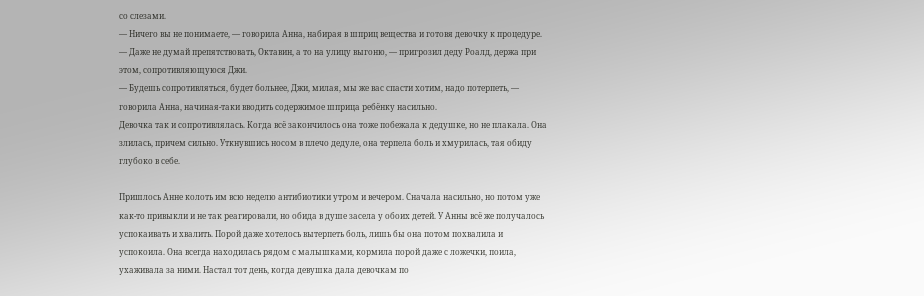со слезами.
— Ничего вы не понимаете, — говорила Анна, набирая в шприц вещества и готовя девочку к процедуре.
— Даже не думай препятствовать, Октавин, а то на улицу выгоню, — пригрозил деду Роалд, держа при этом, сопротивляющуюся Джи.
— Будешь сопротивляться, будет больнее, Джи, милая, мы же вас спасти хотим, надо потерпеть, — говорила Анна, начиная-таки вводить содержимое шприца ребёнку насильно.
Девочка так и сопротивлялась. Когда всё закончилось она тоже побежала к дедушке, но не плакала. Она злилась, причем сильно. Уткнувшись носом в плечо дедуле, она терпела боль и хмурилась, тая обиду глубоко в себе.

Пришлось Анне колоть им всю неделю антибиотики утром и вечером. Сначала насильно, но потом уже как-то привыкли и не так реагировали, но обида в душе засела у обоих детей. У Анны всё же получалось успокаивать и хвалить. Порой даже хотелось вытерпеть боль, лишь бы она потом похвалила и успокоила. Она всегда находилась рядом с малышками, кормила порой даже с ложечки, поила, ухаживала за ними. Настал тот день, когда девушка дала девочкам по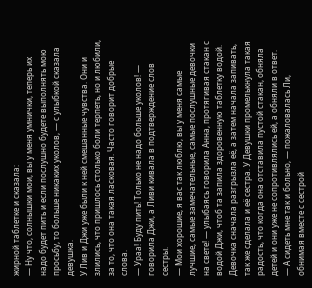жирной таблетке и сказала:
— Ну что, солнышки мои, вы у меня умнички, теперь их надо будет пить и если послушно будете выполнять мою просьбу, то больше никаких уколов, — с улыбкой сказала девушка.
У Лив и Джи уже были к ней смешанные чувства. Они и злились, что пришлось столько боли терпеть, но и любили, за то, что она такая ласковая. Часто говорит добрые слова.
— Ураа! Буду пить! Только не надо больше уколов! — говорила Джи, а Ливи кивала в подтверждение слов сестры.
— Мои хорошие, я вас так люблю, вы у меня самые лучшие, самые замечательные, самые послушные девочки на свете! — улыбаясь говорила Анна, протягивая стакан с водой Джи, чтоб та запила здоровенную таблетку водой.
Девочка сначала разгрызла её, а затем начала запивать, так же сделала и её сестра. У Девушки промелькнула такая радость, что когда она отставила пустой стакан, обняла детей и они уже не сопротивлялись ей, а обняли в ответ.
— А сидеть мне так и больно, — пожаловалась Ли, обнимая вместе с сестрой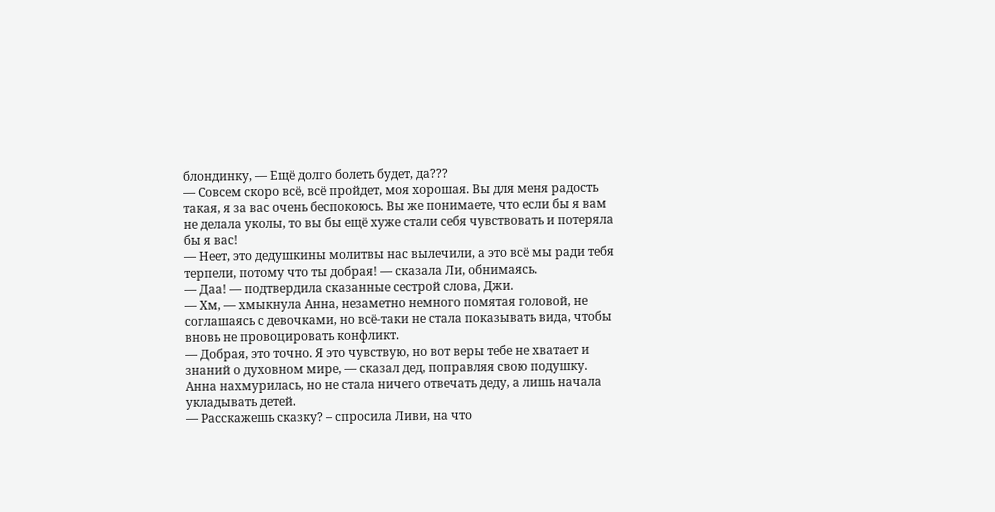блондинку, — Ещё долго болеть будет, да???
— Совсем скоро всё, всё пройдет, моя хорошая. Вы для меня радость такая, я за вас очень беспокоюсь. Вы же понимаете, что если бы я вам не делала уколы, то вы бы ещё хуже стали себя чувствовать и потеряла бы я вас!
— Неет, это дедушкины молитвы нас вылечили, а это всё мы ради тебя терпели, потому что ты добрая! — сказала Ли, обнимаясь.
— Даа! — подтвердила сказанные сестрой слова, Джи.
— Хм, — хмыкнула Анна, незаметно немного помятая головой, не соглашаясь с девочками, но всё-таки не стала показывать вида, чтобы вновь не провоцировать конфликт.
— Добрая, это точно. Я это чувствую, но вот веры тебе не хватает и знаний о духовном мире, — сказал дед, поправляя свою подушку.
Анна нахмурилась, но не стала ничего отвечать деду, а лишь начала укладывать детей.
— Расскажешь сказку? – спросила Ливи, на что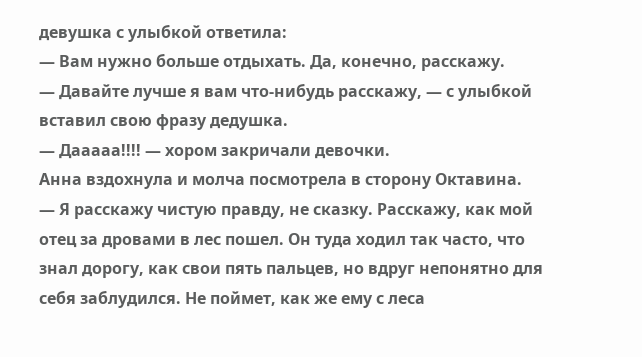девушка с улыбкой ответила:
— Вам нужно больше отдыхать. Да, конечно, расскажу.
— Давайте лучше я вам что-нибудь расскажу, — с улыбкой вставил свою фразу дедушка.
— Дааааа!!!! — хором закричали девочки.
Анна вздохнула и молча посмотрела в сторону Октавина.
— Я расскажу чистую правду, не сказку. Расскажу, как мой отец за дровами в лес пошел. Он туда ходил так часто, что знал дорогу, как свои пять пальцев, но вдруг непонятно для себя заблудился. Не поймет, как же ему с леса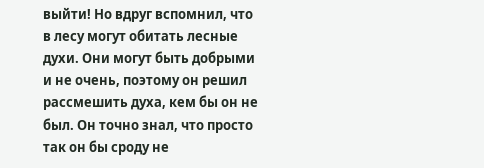выйти! Но вдруг вспомнил, что в лесу могут обитать лесные духи. Они могут быть добрыми и не очень, поэтому он решил рассмешить духа, кем бы он не был. Он точно знал, что просто так он бы сроду не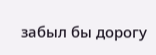забыл бы дорогу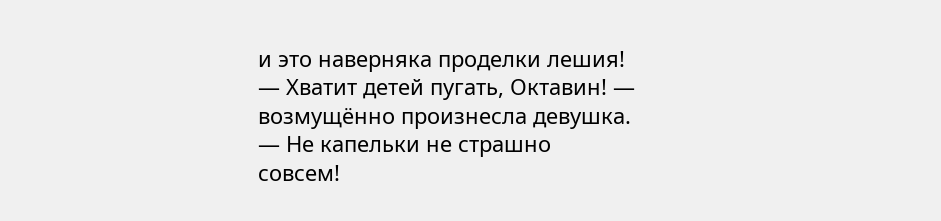и это наверняка проделки лешия!
— Хватит детей пугать, Октавин! — возмущённо произнесла девушка.
— Не капельки не страшно совсем!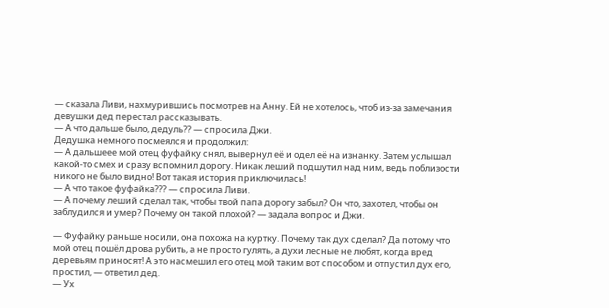— сказала Ливи, нахмурившись посмотрев на Анну. Ей не хотелось, чтоб из-за замечания девушки дед перестал рассказывать.
— А что дальше было, дедуль?? — спросила Джи.
Дедушка немного посмеялся и продолжил:
— А дальшеее мой отец фуфайку снял, вывернул её и одел её на изнанку. Затем услышал какой-то смех и сразу вспомнил дорогу. Никак леший подшутил над ним, ведь поблизости никого не было видно! Вот такая история приключилась!
— А что такое фуфайка??? — спросила Ливи.
— А почему леший сделал так, чтобы твой папа дорогу забыл? Он что, захотел, чтобы он заблудился и умер? Почему он такой плохой? — задала вопрос и Джи.

— Фуфайку раньше носили, она похожа на куртку. Почему так дух сделал? Да потому что мой отец пошёл дрова рубить, а не просто гулять, а духи лесные не любят, когда вред деревьям приносят! А это насмешил его отец мой таким вот способом и отпустил дух его, простил, — ответил дед.
— Ух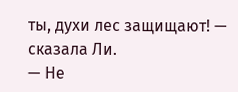ты, духи лес защищают! — сказала Ли.
— Не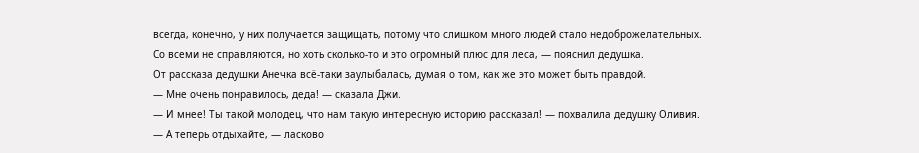всегда, конечно, у них получается защищать, потому что слишком много людей стало недоброжелательных. Со всеми не справляются, но хоть сколько-то и это огромный плюс для леса, — пояснил дедушка.
От рассказа дедушки Анечка всё-таки заулыбалась, думая о том, как же это может быть правдой.
— Мне очень понравилось, деда! — сказала Джи.
— И мнее! Ты такой молодец, что нам такую интересную историю рассказал! — похвалила дедушку Оливия.
— А теперь отдыхайте, — ласково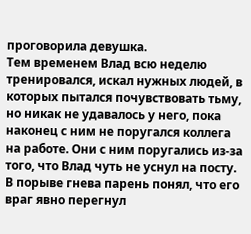проговорила девушка.
Тем временем Влад всю неделю тренировался, искал нужных людей, в которых пытался почувствовать тьму, но никак не удавалось у него, пока наконец с ним не поругался коллега на работе. Они с ним поругались из-за того, что Влад чуть не уснул на посту. В порыве гнева парень понял, что его враг явно перегнул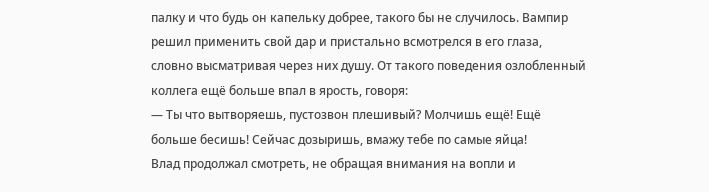палку и что будь он капельку добрее, такого бы не случилось. Вампир решил применить свой дар и пристально всмотрелся в его глаза, словно высматривая через них душу. От такого поведения озлобленный коллега ещё больше впал в ярость, говоря:
— Ты что вытворяешь, пустозвон плешивый? Молчишь ещё! Ещё больше бесишь! Сейчас дозыришь, вмажу тебе по самые яйца!
Влад продолжал смотреть, не обращая внимания на вопли и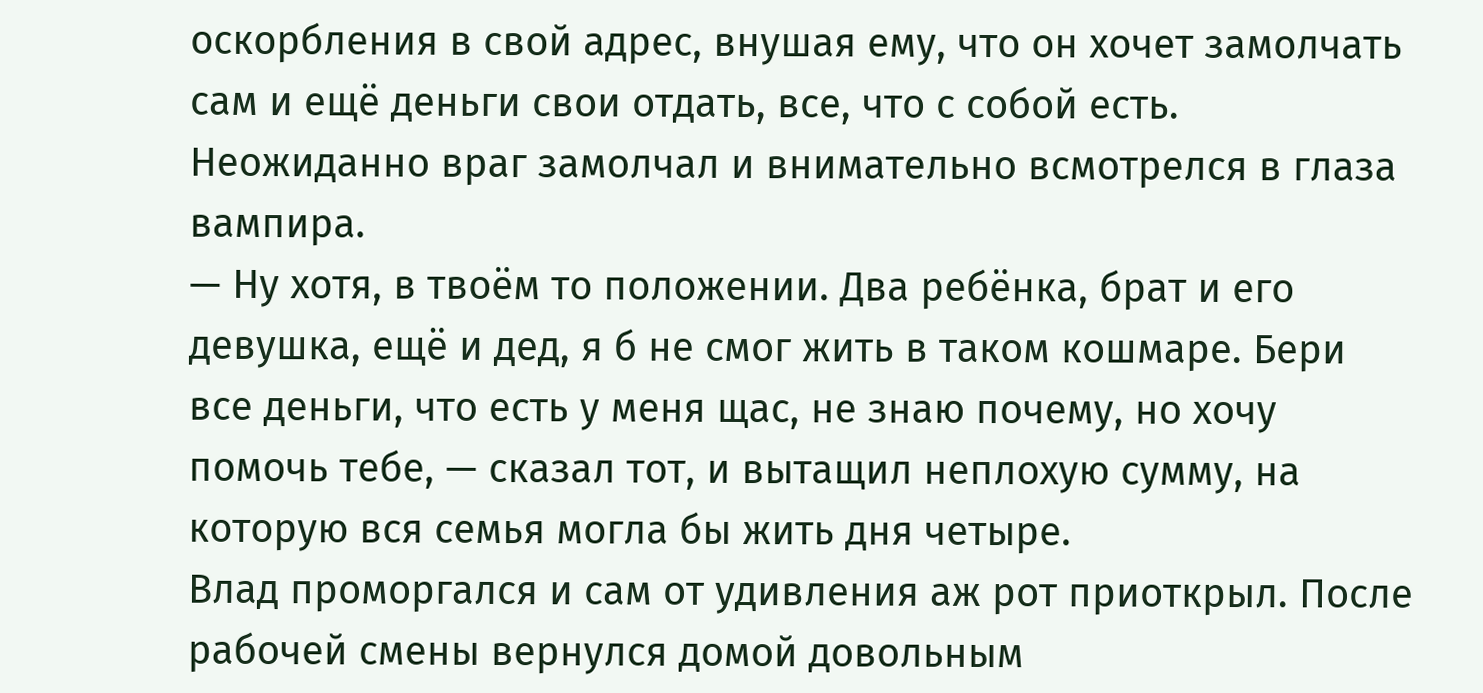оскорбления в свой адрес, внушая ему, что он хочет замолчать сам и ещё деньги свои отдать, все, что с собой есть.
Неожиданно враг замолчал и внимательно всмотрелся в глаза вампира.
— Ну хотя, в твоём то положении. Два ребёнка, брат и его девушка, ещё и дед, я б не смог жить в таком кошмаре. Бери все деньги, что есть у меня щас, не знаю почему, но хочу помочь тебе, — сказал тот, и вытащил неплохую сумму, на которую вся семья могла бы жить дня четыре.
Влад проморгался и сам от удивления аж рот приоткрыл. После рабочей смены вернулся домой довольным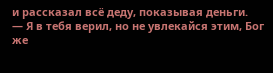и рассказал всё деду, показывая деньги.
— Я в тебя верил, но не увлекайся этим, Бог же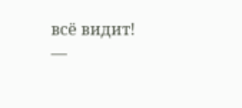всё видит! —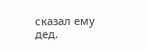сказал ему дед.